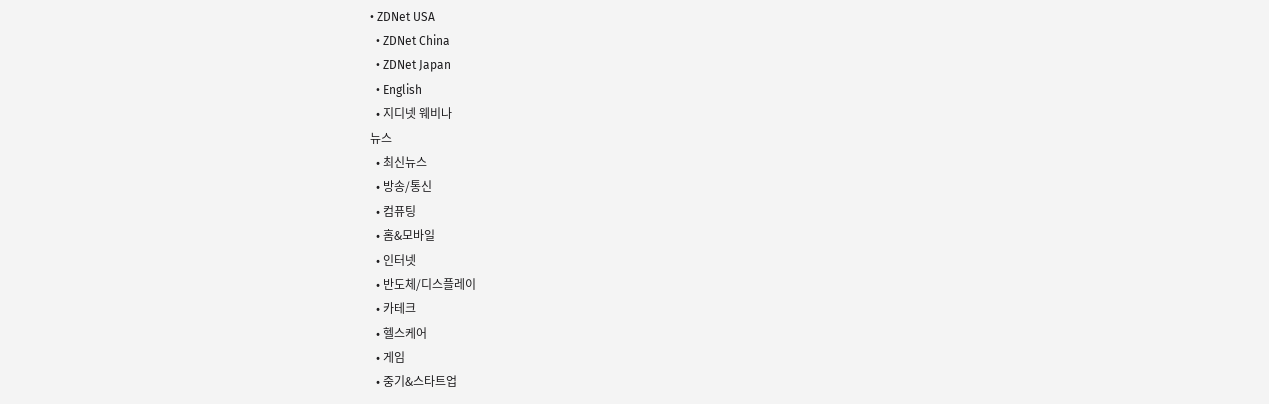• ZDNet USA
  • ZDNet China
  • ZDNet Japan
  • English
  • 지디넷 웨비나
뉴스
  • 최신뉴스
  • 방송/통신
  • 컴퓨팅
  • 홈&모바일
  • 인터넷
  • 반도체/디스플레이
  • 카테크
  • 헬스케어
  • 게임
  • 중기&스타트업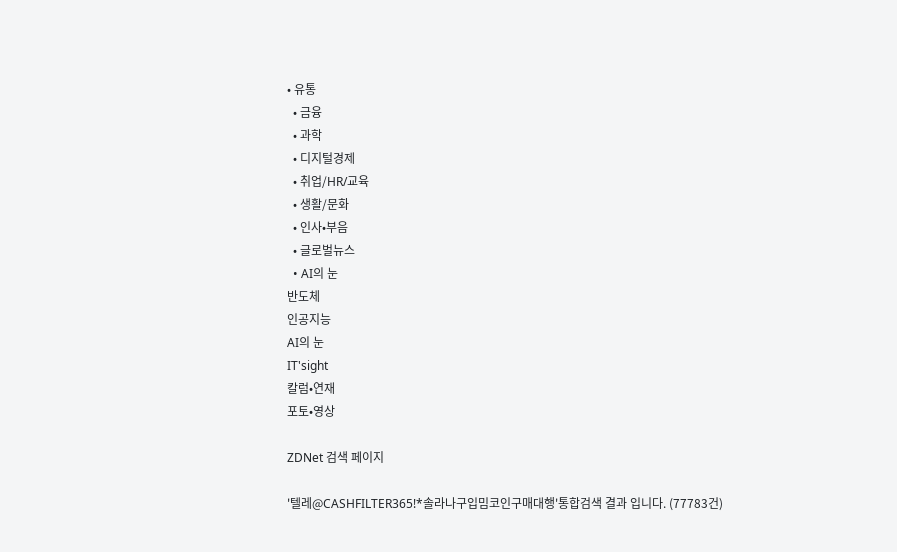• 유통
  • 금융
  • 과학
  • 디지털경제
  • 취업/HR/교육
  • 생활/문화
  • 인사•부음
  • 글로벌뉴스
  • AI의 눈
반도체
인공지능
AI의 눈
IT'sight
칼럼•연재
포토•영상

ZDNet 검색 페이지

'텔레@CASHFILTER365!*솔라나구입밈코인구매대행'통합검색 결과 입니다. (77783건)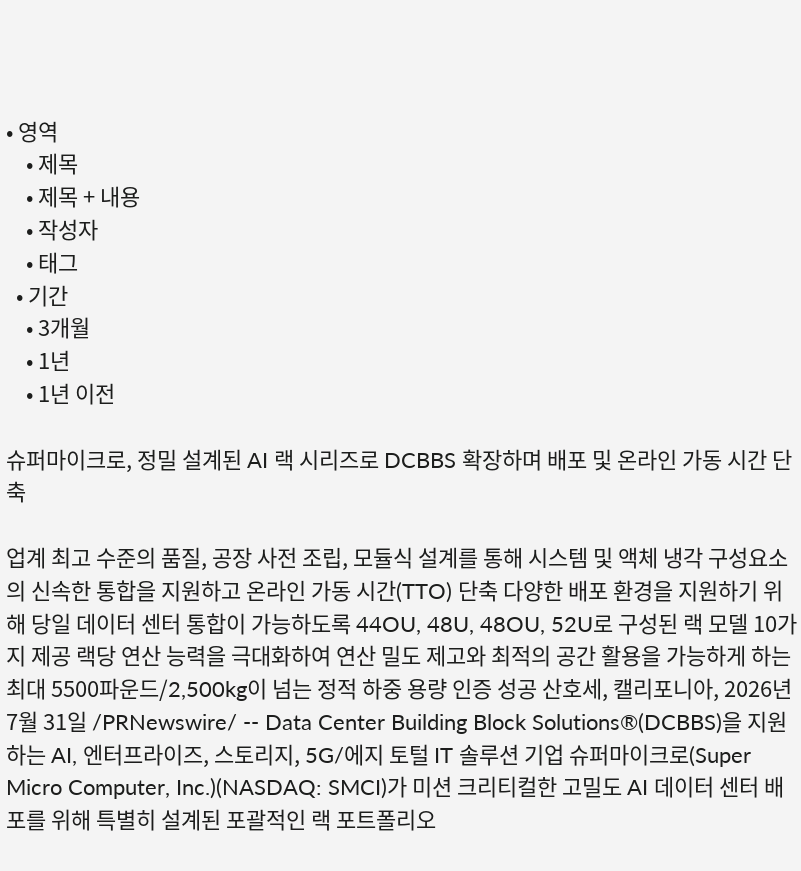• 영역
    • 제목
    • 제목 + 내용
    • 작성자
    • 태그
  • 기간
    • 3개월
    • 1년
    • 1년 이전

슈퍼마이크로, 정밀 설계된 AI 랙 시리즈로 DCBBS 확장하며 배포 및 온라인 가동 시간 단축

업계 최고 수준의 품질, 공장 사전 조립, 모듈식 설계를 통해 시스템 및 액체 냉각 구성요소의 신속한 통합을 지원하고 온라인 가동 시간(TTO) 단축 다양한 배포 환경을 지원하기 위해 당일 데이터 센터 통합이 가능하도록 44OU, 48U, 48OU, 52U로 구성된 랙 모델 10가지 제공 랙당 연산 능력을 극대화하여 연산 밀도 제고와 최적의 공간 활용을 가능하게 하는 최대 5500파운드/2,500kg이 넘는 정적 하중 용량 인증 성공 산호세, 캘리포니아, 2026년 7월 31일 /PRNewswire/ -- Data Center Building Block Solutions®(DCBBS)을 지원하는 AI, 엔터프라이즈, 스토리지, 5G/에지 토털 IT 솔루션 기업 슈퍼마이크로(Super Micro Computer, Inc.)(NASDAQ: SMCI)가 미션 크리티컬한 고밀도 AI 데이터 센터 배포를 위해 특별히 설계된 포괄적인 랙 포트폴리오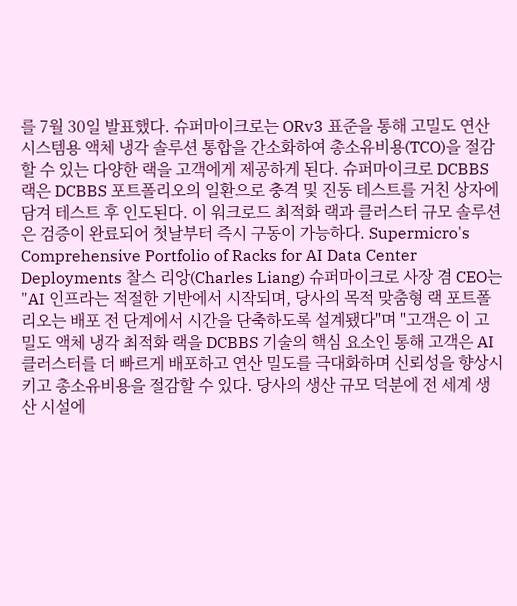를 7월 30일 발표했다. 슈퍼마이크로는 ORv3 표준을 통해 고밀도 연산 시스템용 액체 냉각 솔루션 통합을 간소화하여 총소유비용(TCO)을 절감할 수 있는 다양한 랙을 고객에게 제공하게 된다. 슈퍼마이크로 DCBBS 랙은 DCBBS 포트폴리오의 일환으로 충격 및 진동 테스트를 거친 상자에 담겨 테스트 후 인도된다. 이 워크로드 최적화 랙과 클러스터 규모 솔루션은 검증이 완료되어 첫날부터 즉시 구동이 가능하다. Supermicro's Comprehensive Portfolio of Racks for AI Data Center Deployments 찰스 리앙(Charles Liang) 슈퍼마이크로 사장 겸 CEO는 "AI 인프라는 적절한 기반에서 시작되며, 당사의 목적 맞춤형 랙 포트폴리오는 배포 전 단계에서 시간을 단축하도록 설계됐다"며 "고객은 이 고밀도 액체 냉각 최적화 랙을 DCBBS 기술의 핵심 요소인 통해 고객은 AI 클러스터를 더 빠르게 배포하고 연산 밀도를 극대화하며 신뢰성을 향상시키고 총소유비용을 절감할 수 있다. 당사의 생산 규모 덕분에 전 세계 생산 시설에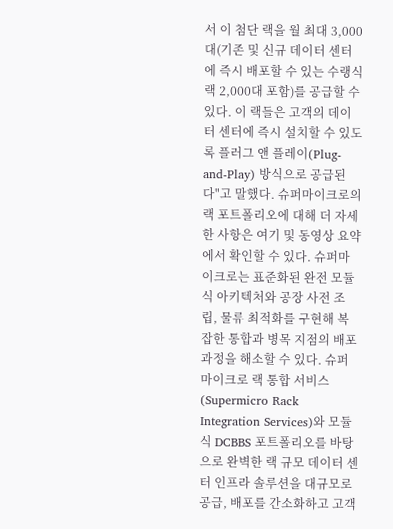서 이 첨단 랙을 월 최대 3,000대(기존 및 신규 데이터 센터에 즉시 배포할 수 있는 수랭식 랙 2,000대 포함)를 공급할 수 있다. 이 랙들은 고객의 데이터 센터에 즉시 설치할 수 있도록 플러그 앤 플레이(Plug-and-Play) 방식으로 공급된다"고 말했다. 슈퍼마이크로의 랙 포트폴리오에 대해 더 자세한 사항은 여기 및 동영상 요약에서 확인할 수 있다. 슈퍼마이크로는 표준화된 완전 모듈식 아키텍처와 공장 사전 조립, 물류 최적화를 구현해 복잡한 통합과 병목 지점의 배포 과정을 해소할 수 있다. 슈퍼마이크로 랙 통합 서비스(Supermicro Rack Integration Services)와 모듈식 DCBBS 포트폴리오를 바탕으로 완벽한 랙 규모 데이터 센터 인프라 솔루션을 대규모로 공급, 배포를 간소화하고 고객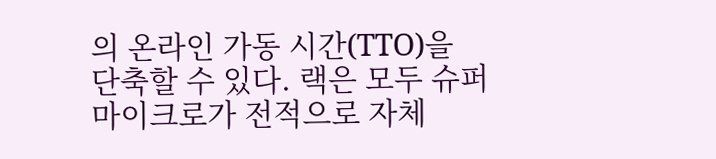의 온라인 가동 시간(TTO)을 단축할 수 있다. 랙은 모두 슈퍼마이크로가 전적으로 자체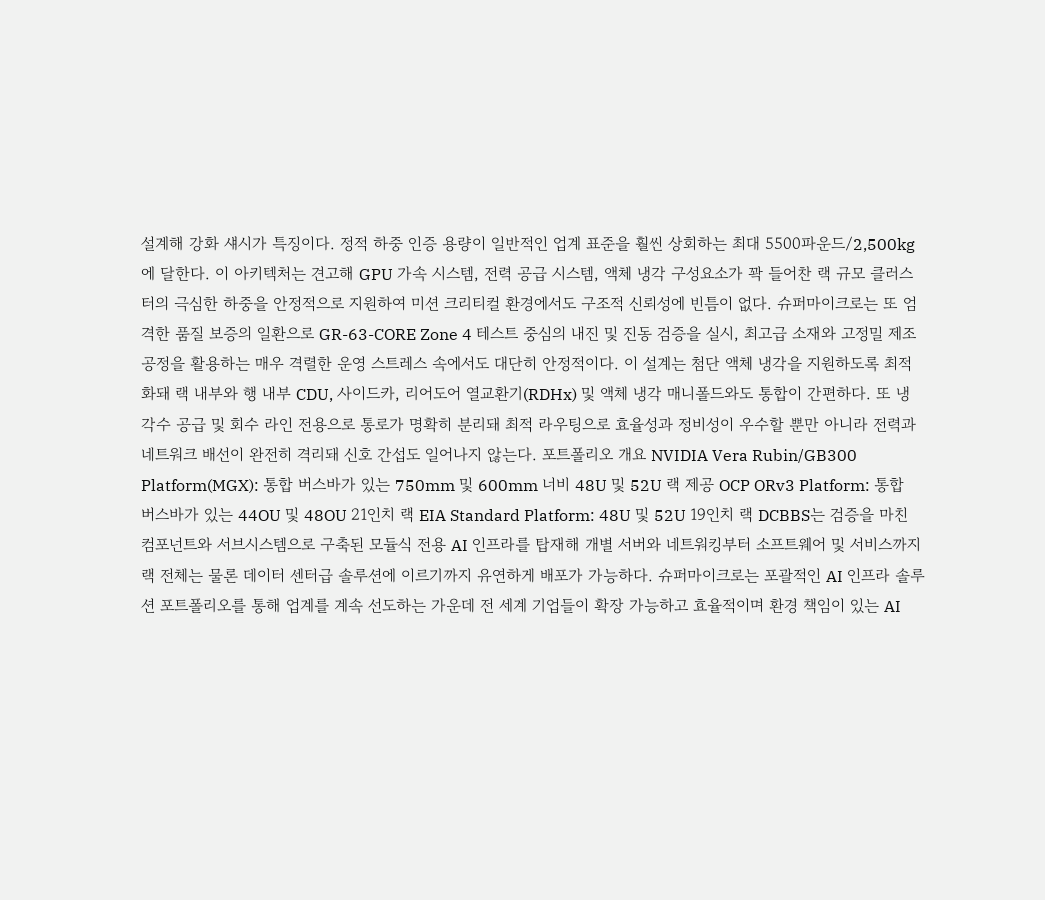설계해 강화 섀시가 특징이다. 정적 하중 인증 용량이 일반적인 업계 표준을 훨씬 상회하는 최대 5500파운드/2,500kg에 달한다. 이 아키텍처는 견고해 GPU 가속 시스템, 전력 공급 시스템, 액체 냉각 구성요소가 꽉 들어찬 랙 규모 클러스터의 극심한 하중을 안정적으로 지원하여 미션 크리티컬 환경에서도 구조적 신뢰성에 빈틈이 없다. 슈퍼마이크로는 또 엄격한 품질 보증의 일환으로 GR-63-CORE Zone 4 테스트 중심의 내진 및 진동 검증을 실시, 최고급 소재와 고정밀 제조 공정을 활용하는 매우 격렬한 운영 스트레스 속에서도 대단히 안정적이다. 이 설계는 첨단 액체 냉각을 지원하도록 최적화돼 랙 내부와 행 내부 CDU, 사이드카, 리어도어 열교환기(RDHx) 및 액체 냉각 매니폴드와도 통합이 간편하다. 또 냉각수 공급 및 회수 라인 전용으로 통로가 명확히 분리돼 최적 라우팅으로 효율성과 정비성이 우수할 뿐만 아니라 전력과 네트워크 배선이 완전히 격리돼 신호 간섭도 일어나지 않는다. 포트폴리오 개요 NVIDIA Vera Rubin/GB300 Platform(MGX): 통합 버스바가 있는 750mm 및 600mm 너비 48U 및 52U 랙 제공 OCP ORv3 Platform: 통합 버스바가 있는 44OU 및 48OU 21인치 랙 EIA Standard Platform: 48U 및 52U 19인치 랙 DCBBS는 검증을 마친 컴포넌트와 서브시스템으로 구축된 모듈식 전용 AI 인프라를 탑재해 개별 서버와 네트워킹부터 소프트웨어 및 서비스까지 랙 전체는 물론 데이터 센터급 솔루션에 이르기까지 유연하게 배포가 가능하다. 슈퍼마이크로는 포괄적인 AI 인프라 솔루션 포트폴리오를 통해 업계를 계속 선도하는 가운데 전 세계 기업들이 확장 가능하고 효율적이며 환경 책임이 있는 AI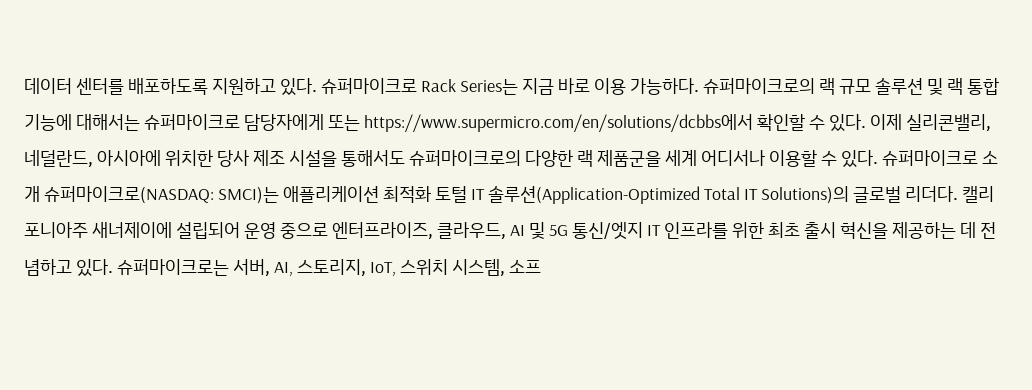데이터 센터를 배포하도록 지원하고 있다. 슈퍼마이크로 Rack Series는 지금 바로 이용 가능하다. 슈퍼마이크로의 랙 규모 솔루션 및 랙 통합 기능에 대해서는 슈퍼마이크로 담당자에게 또는 https://www.supermicro.com/en/solutions/dcbbs에서 확인할 수 있다. 이제 실리콘밸리, 네덜란드, 아시아에 위치한 당사 제조 시설을 통해서도 슈퍼마이크로의 다양한 랙 제품군을 세계 어디서나 이용할 수 있다. 슈퍼마이크로 소개 슈퍼마이크로(NASDAQ: SMCI)는 애플리케이션 최적화 토털 IT 솔루션(Application-Optimized Total IT Solutions)의 글로벌 리더다. 캘리포니아주 새너제이에 설립되어 운영 중으로 엔터프라이즈, 클라우드, AI 및 5G 통신/엣지 IT 인프라를 위한 최초 출시 혁신을 제공하는 데 전념하고 있다. 슈퍼마이크로는 서버, AI, 스토리지, IoT, 스위치 시스템, 소프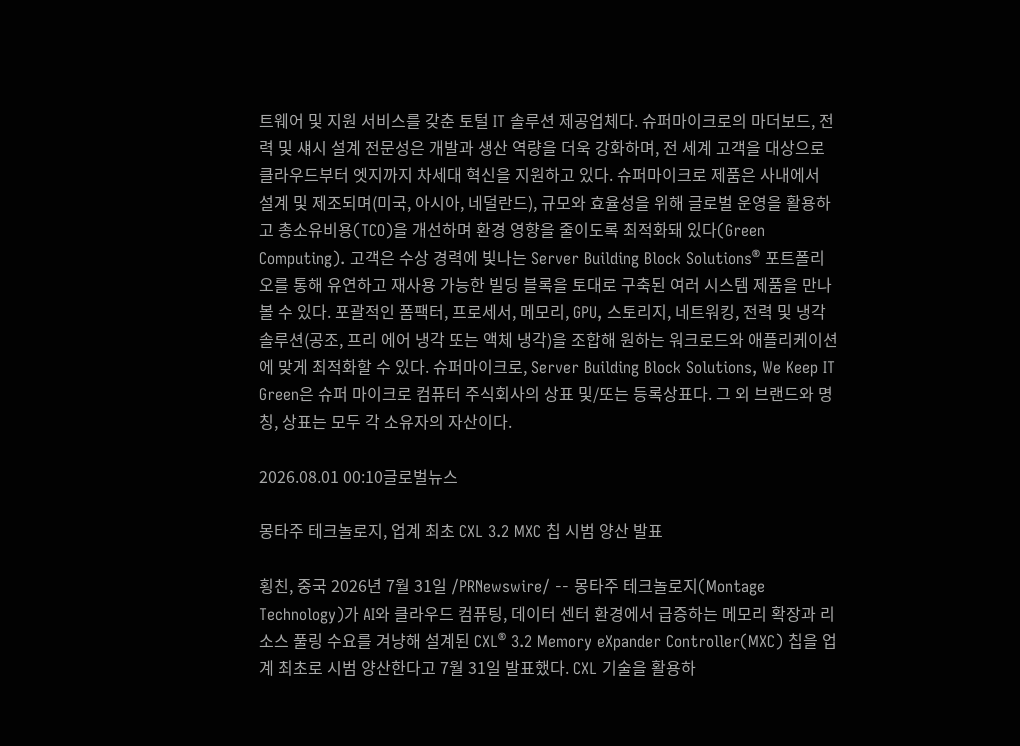트웨어 및 지원 서비스를 갖춘 토털 IT 솔루션 제공업체다. 슈퍼마이크로의 마더보드, 전력 및 섀시 설계 전문성은 개발과 생산 역량을 더욱 강화하며, 전 세계 고객을 대상으로 클라우드부터 엣지까지 차세대 혁신을 지원하고 있다. 슈퍼마이크로 제품은 사내에서 설계 및 제조되며(미국, 아시아, 네덜란드), 규모와 효율성을 위해 글로벌 운영을 활용하고 총소유비용(TCO)을 개선하며 환경 영향을 줄이도록 최적화돼 있다(Green Computing). 고객은 수상 경력에 빛나는 Server Building Block Solutions® 포트폴리오를 통해 유연하고 재사용 가능한 빌딩 블록을 토대로 구축된 여러 시스템 제품을 만나볼 수 있다. 포괄적인 폼팩터, 프로세서, 메모리, GPU, 스토리지, 네트워킹, 전력 및 냉각 솔루션(공조, 프리 에어 냉각 또는 액체 냉각)을 조합해 원하는 워크로드와 애플리케이션에 맞게 최적화할 수 있다. 슈퍼마이크로, Server Building Block Solutions, We Keep IT Green은 슈퍼 마이크로 컴퓨터 주식회사의 상표 및/또는 등록상표다. 그 외 브랜드와 명칭, 상표는 모두 각 소유자의 자산이다.

2026.08.01 00:10글로벌뉴스

몽타주 테크놀로지, 업계 최초 CXL 3.2 MXC 칩 시범 양산 발표

횡친, 중국 2026년 7월 31일 /PRNewswire/ -- 몽타주 테크놀로지(Montage Technology)가 AI와 클라우드 컴퓨팅, 데이터 센터 환경에서 급증하는 메모리 확장과 리소스 풀링 수요를 겨냥해 설계된 CXL® 3.2 Memory eXpander Controller(MXC) 칩을 업계 최초로 시범 양산한다고 7월 31일 발표했다. CXL 기술을 활용하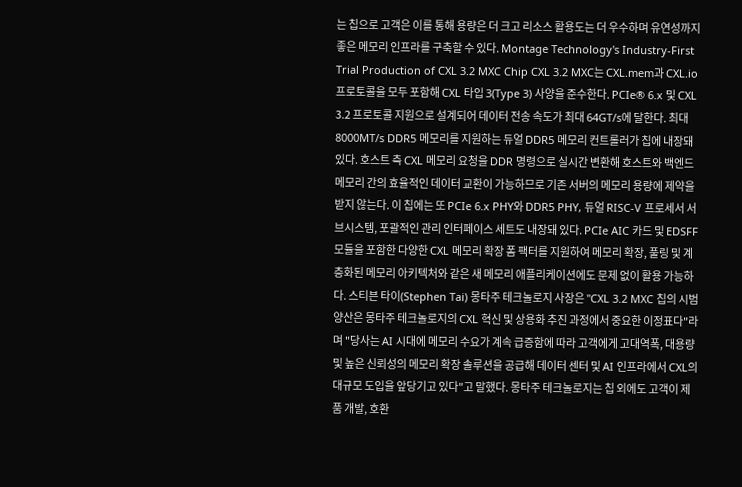는 칩으로 고객은 이를 통해 용량은 더 크고 리소스 활용도는 더 우수하며 유연성까지 좋은 메모리 인프라를 구축할 수 있다. Montage Technology's Industry-First Trial Production of CXL 3.2 MXC Chip CXL 3.2 MXC는 CXL.mem과 CXL.io 프로토콜을 모두 포함해 CXL 타입 3(Type 3) 사양을 준수한다. PCIe® 6.x 및 CXL 3.2 프로토콜 지원으로 설계되어 데이터 전송 속도가 최대 64GT/s에 달한다. 최대 8000MT/s DDR5 메모리를 지원하는 듀얼 DDR5 메모리 컨트롤러가 칩에 내장돼 있다. 호스트 측 CXL 메모리 요청을 DDR 명령으로 실시간 변환해 호스트와 백엔드 메모리 간의 효율적인 데이터 교환이 가능하므로 기존 서버의 메모리 용량에 제약을 받지 않는다. 이 칩에는 또 PCIe 6.x PHY와 DDR5 PHY, 듀얼 RISC-V 프로세서 서브시스템, 포괄적인 관리 인터페이스 세트도 내장돼 있다. PCIe AIC 카드 및 EDSFF 모듈을 포함한 다양한 CXL 메모리 확장 폼 팩터를 지원하여 메모리 확장, 풀링 및 계층화된 메모리 아키텍처와 같은 새 메모리 애플리케이션에도 문제 없이 활용 가능하다. 스티븐 타이(Stephen Tai) 몽타주 테크놀로지 사장은 "CXL 3.2 MXC 칩의 시범 양산은 몽타주 테크놀로지의 CXL 혁신 및 상용화 추진 과정에서 중요한 이정표다"라며 "당사는 AI 시대에 메모리 수요가 계속 급증함에 따라 고객에게 고대역폭, 대용량 및 높은 신뢰성의 메모리 확장 솔루션을 공급해 데이터 센터 및 AI 인프라에서 CXL의 대규모 도입을 앞당기고 있다"고 말했다. 몽타주 테크놀로지는 칩 외에도 고객이 제품 개발, 호환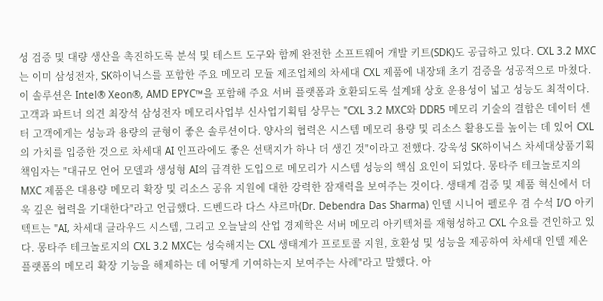성 검증 및 대량 생산을 촉진하도록 분석 및 테스트 도구와 함께 완전한 소프트웨어 개발 키트(SDK)도 공급하고 있다. CXL 3.2 MXC는 이미 삼성전자, SK하이닉스를 포함한 주요 메모리 모듈 제조업체의 차세대 CXL 제품에 내장돼 초기 검증을 성공적으로 마쳤다. 이 솔루션은 Intel® Xeon®, AMD EPYC™을 포함해 주요 서버 플랫폼과 호환되도록 설계돼 상호 운용성이 넓고 성능도 최적이다. 고객과 파트너 의견 최장석 삼성전자 메모리사업부 신사업기획팀 상무는 "CXL 3.2 MXC와 DDR5 메모리 기술의 결합은 데이터 센터 고객에게는 성능과 용량의 균형이 좋은 솔루션이다. 양사의 협력은 시스템 메모리 용량 및 리소스 활용도를 높이는 데 있어 CXL의 가치를 입증한 것으로 차세대 AI 인프라에도 좋은 선택지가 하나 더 생긴 것"이라고 전했다. 강욱성 SK하이닉스 차세대상품기획 책임자는 "대규모 언어 모델과 생성형 AI의 급격한 도입으로 메모리가 시스템 성능의 핵심 요인이 되었다. 몽타주 테크놀로지의 MXC 제품은 대용량 메모리 확장 및 리소스 공유 지원에 대한 강력한 잠재력을 보여주는 것이다. 생태계 검증 및 제품 혁신에서 더욱 깊은 협력을 기대한다"라고 언급했다. 드벤드라 다스 샤르마(Dr. Debendra Das Sharma) 인텔 시니어 펠로우 겸 수석 I/O 아키텍트는 "AI, 차세대 클라우드 시스템, 그리고 오늘날의 산업 경제학은 서버 메모리 아키텍처를 재형성하고 CXL 수요를 견인하고 있다. 몽타주 테크놀로지의 CXL 3.2 MXC는 성숙해지는 CXL 생태계가 프로토콜 지원, 호환성 및 성능을 제공하여 차세대 인텔 제온 플랫폼의 메모리 확장 기능을 해제하는 데 어떻게 기여하는지 보여주는 사례"라고 말했다. 아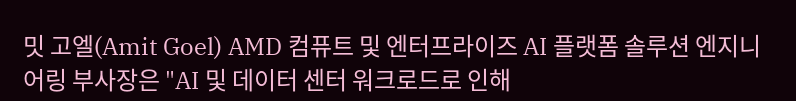밋 고엘(Amit Goel) AMD 컴퓨트 및 엔터프라이즈 AI 플랫폼 솔루션 엔지니어링 부사장은 "AI 및 데이터 센터 워크로드로 인해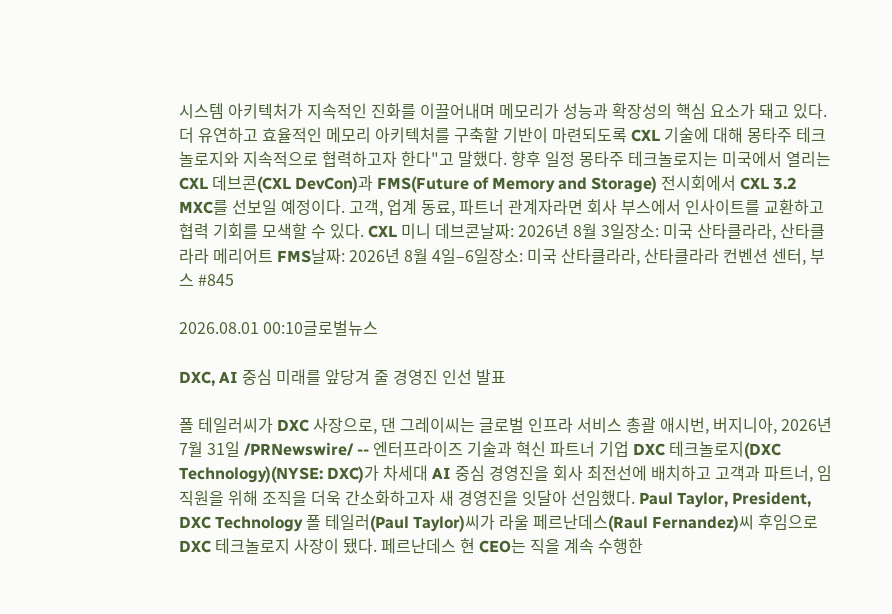시스템 아키텍처가 지속적인 진화를 이끌어내며 메모리가 성능과 확장성의 핵심 요소가 돼고 있다. 더 유연하고 효율적인 메모리 아키텍처를 구축할 기반이 마련되도록 CXL 기술에 대해 몽타주 테크놀로지와 지속적으로 협력하고자 한다"고 말했다. 향후 일정 몽타주 테크놀로지는 미국에서 열리는 CXL 데브콘(CXL DevCon)과 FMS(Future of Memory and Storage) 전시회에서 CXL 3.2 MXC를 선보일 예정이다. 고객, 업계 동료, 파트너 관계자라면 회사 부스에서 인사이트를 교환하고 협력 기회를 모색할 수 있다. CXL 미니 데브콘날짜: 2026년 8월 3일장소: 미국 산타클라라, 산타클라라 메리어트 FMS날짜: 2026년 8월 4일–6일장소: 미국 산타클라라, 산타클라라 컨벤션 센터, 부스 #845

2026.08.01 00:10글로벌뉴스

DXC, AI 중심 미래를 앞당겨 줄 경영진 인선 발표

폴 테일러씨가 DXC 사장으로, 댄 그레이씨는 글로벌 인프라 서비스 총괄 애시번, 버지니아, 2026년 7월 31일 /PRNewswire/ -- 엔터프라이즈 기술과 혁신 파트너 기업 DXC 테크놀로지(DXC Technology)(NYSE: DXC)가 차세대 AI 중심 경영진을 회사 최전선에 배치하고 고객과 파트너, 임직원을 위해 조직을 더욱 간소화하고자 새 경영진을 잇달아 선임했다. Paul Taylor, President, DXC Technology 폴 테일러(Paul Taylor)씨가 라울 페르난데스(Raul Fernandez)씨 후임으로 DXC 테크놀로지 사장이 됐다. 페르난데스 현 CEO는 직을 계속 수행한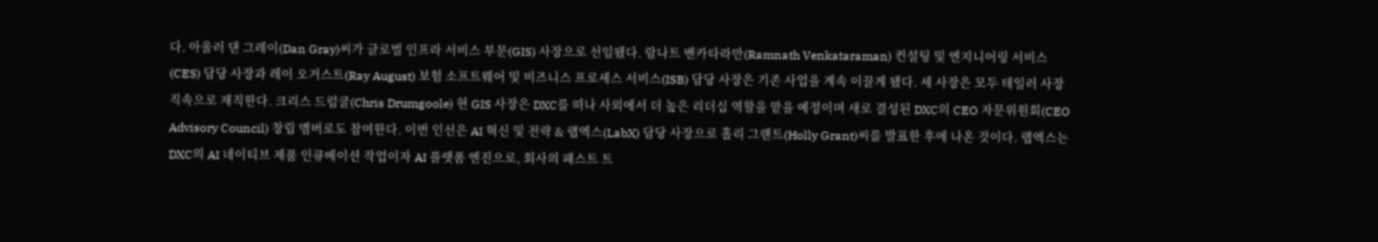다. 아울러 댄 그레이(Dan Gray)씨가 글로벌 인프라 서비스 부문(GIS) 사장으로 선임됐다. 람나트 벤카타라만(Ramnath Venkataraman) 컨설팅 및 엔지니어링 서비스(CES) 담당 사장과 레이 오거스트(Ray August) 보험 소프트웨어 및 비즈니스 프로세스 서비스(ISB) 담당 사장은 기존 사업을 계속 이끌게 됐다. 세 사장은 모두 테일러 사장 직속으로 재직한다. 크리스 드럼굴(Chris Drumgoole) 현 GIS 사장은 DXC를 떠나 사외에서 더 높은 리더십 역할을 맡을 예정이며 새로 결성된 DXC의 CEO 자문위원회(CEO Advisory Council) 창립 멤버로도 참여한다. 이번 인선은 AI 혁신 및 전략 & 랩엑스(LabX) 담당 사장으로 홀리 그랜트(Holly Grant)씨를 발표한 후에 나온 것이다. 랩엑스는 DXC의 AI 네이티브 제품 인큐베이션 작업이자 AI 플랫폼 엔진으로, 회사의 패스트 트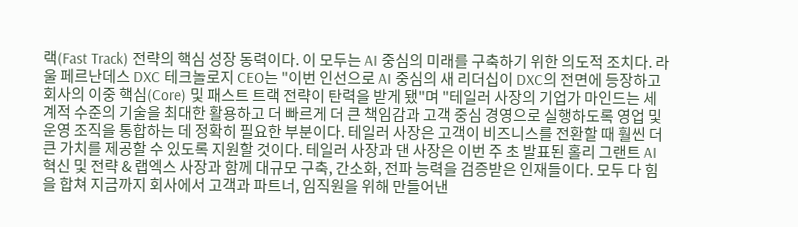랙(Fast Track) 전략의 핵심 성장 동력이다. 이 모두는 AI 중심의 미래를 구축하기 위한 의도적 조치다. 라울 페르난데스 DXC 테크놀로지 CEO는 "이번 인선으로 AI 중심의 새 리더십이 DXC의 전면에 등장하고 회사의 이중 핵심(Core) 및 패스트 트랙 전략이 탄력을 받게 됐"며 "테일러 사장의 기업가 마인드는 세계적 수준의 기술을 최대한 활용하고 더 빠르게 더 큰 책임감과 고객 중심 경영으로 실행하도록 영업 및 운영 조직을 통합하는 데 정확히 필요한 부분이다. 테일러 사장은 고객이 비즈니스를 전환할 때 훨씬 더 큰 가치를 제공할 수 있도록 지원할 것이다. 테일러 사장과 댄 사장은 이번 주 초 발표된 홀리 그랜트 AI 혁신 및 전략 & 랩엑스 사장과 함께 대규모 구축, 간소화, 전파 능력을 검증받은 인재들이다. 모두 다 힘을 합쳐 지금까지 회사에서 고객과 파트너, 임직원을 위해 만들어낸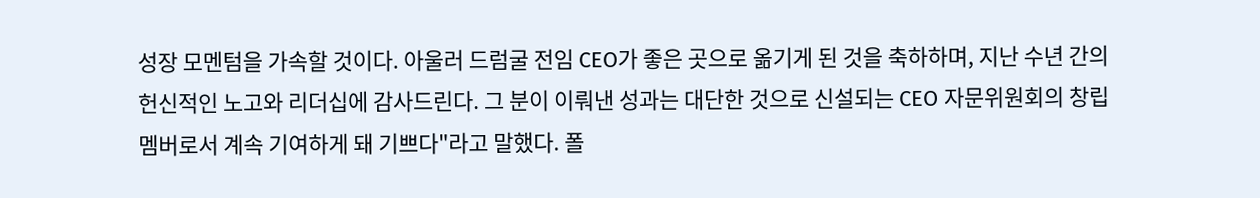성장 모멘텀을 가속할 것이다. 아울러 드럼굴 전임 CEO가 좋은 곳으로 옮기게 된 것을 축하하며, 지난 수년 간의 헌신적인 노고와 리더십에 감사드린다. 그 분이 이뤄낸 성과는 대단한 것으로 신설되는 CEO 자문위원회의 창립 멤버로서 계속 기여하게 돼 기쁘다"라고 말했다. 폴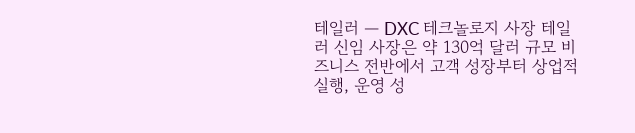테일러 — DXC 테크놀로지 사장 테일러 신임 사장은 약 130억 달러 규모 비즈니스 전반에서 고객 성장부터 상업적 실행, 운영 성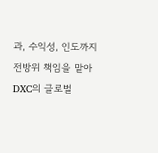과, 수익성, 인도까지 전방위 책임을 맡아 DXC의 글로벌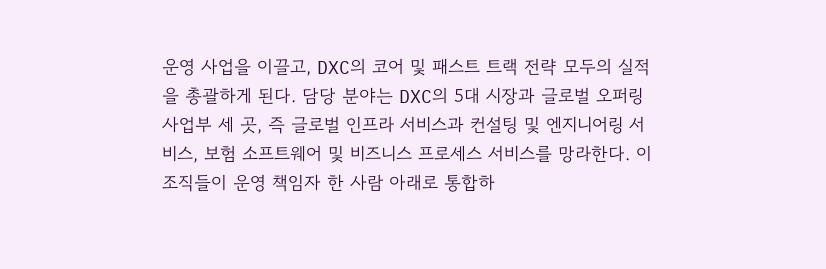운영 사업을 이끌고, DXC의 코어 및 패스트 트랙 전략 모두의 실적을 총괄하게 된다. 담당 분야는 DXC의 5대 시장과 글로벌 오퍼링 사업부 세 곳, 즉 글로벌 인프라 서비스과 컨설팅 및 엔지니어링 서비스, 보험 소프트웨어 및 비즈니스 프로세스 서비스를 망라한다. 이 조직들이 운영 책임자 한 사람 아래로 통합하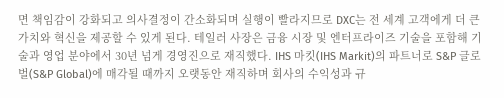면 책임감이 강화되고 의사결정이 간소화되며 실행이 빨라지므로 DXC는 전 세계 고객에게 더 큰 가치와 혁신을 제공할 수 있게 된다. 테일러 사장은 금융 시장 및 엔터프라이즈 기술을 포함해 기술과 영업 분야에서 30년 넘게 경영진으로 재직했다. IHS 마킷(IHS Markit)의 파트너로 S&P 글로벌(S&P Global)에 매각될 때까지 오랫동안 재직하며 회사의 수익성과 규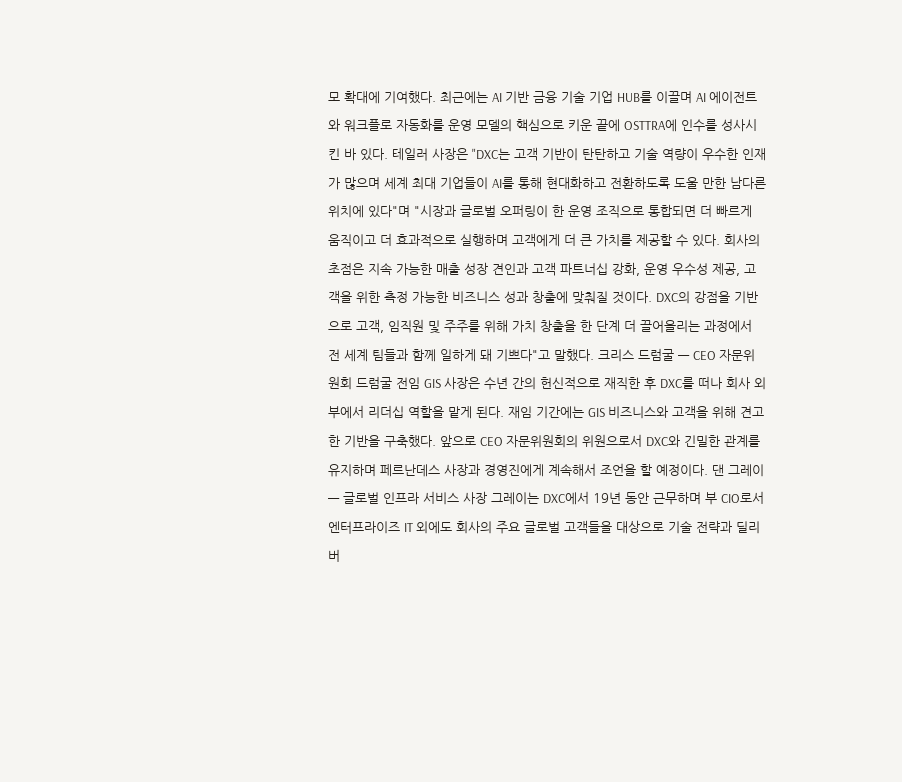모 확대에 기여했다. 최근에는 AI 기반 금융 기술 기업 HUB를 이끌며 AI 에이전트와 워크플로 자동화를 운영 모델의 핵심으로 키운 끝에 OSTTRA에 인수를 성사시킨 바 있다. 테일러 사장은 "DXC는 고객 기반이 탄탄하고 기술 역량이 우수한 인재가 많으며 세계 최대 기업들이 AI를 통해 현대화하고 전환하도록 도울 만한 남다른 위치에 있다"며 "시장과 글로벌 오퍼링이 한 운영 조직으로 통합되면 더 빠르게 움직이고 더 효과적으로 실행하며 고객에게 더 큰 가치를 제공할 수 있다. 회사의 초점은 지속 가능한 매출 성장 견인과 고객 파트너십 강화, 운영 우수성 제공, 고객을 위한 측정 가능한 비즈니스 성과 창출에 맞춰질 것이다. DXC의 강점을 기반으로 고객, 임직원 및 주주를 위해 가치 창출을 한 단계 더 끌어올리는 과정에서 전 세계 팀들과 함께 일하게 돼 기쁘다"고 말했다. 크리스 드럼굴 — CEO 자문위원회 드럼굴 전임 GIS 사장은 수년 간의 헌신적으로 재직한 후 DXC를 떠나 회사 외부에서 리더십 역할을 맡게 된다. 재임 기간에는 GIS 비즈니스와 고객을 위해 견고한 기반을 구축했다. 앞으로 CEO 자문위원회의 위원으로서 DXC와 긴밀한 관계를 유지하며 페르난데스 사장과 경영진에게 계속해서 조언을 할 예정이다. 댄 그레이 — 글로벌 인프라 서비스 사장 그레이는 DXC에서 19년 동안 근무하며 부 CIO로서 엔터프라이즈 IT 외에도 회사의 주요 글로벌 고객들을 대상으로 기술 전략과 딜리버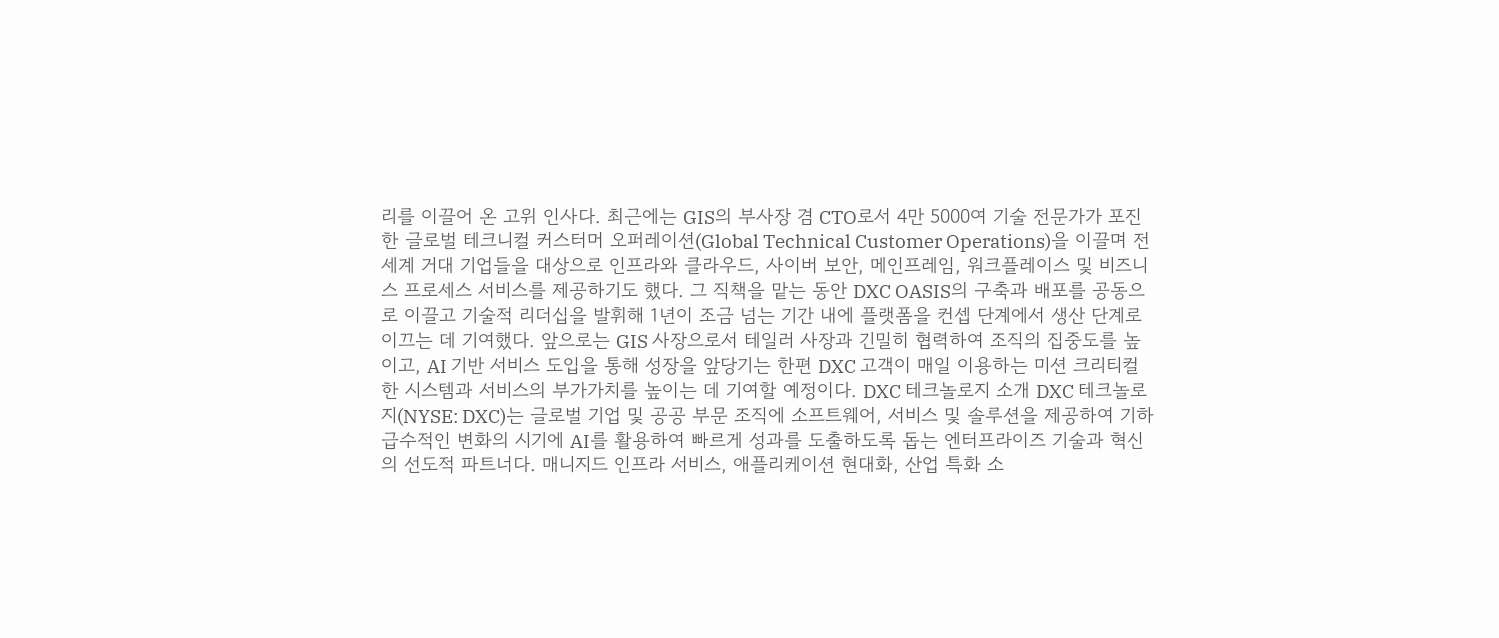리를 이끌어 온 고위 인사다. 최근에는 GIS의 부사장 겸 CTO로서 4만 5000여 기술 전문가가 포진한 글로벌 테크니컬 커스터머 오퍼레이션(Global Technical Customer Operations)을 이끌며 전 세계 거대 기업들을 대상으로 인프라와 클라우드, 사이버 보안, 메인프레임, 워크플레이스 및 비즈니스 프로세스 서비스를 제공하기도 했다. 그 직책을 맡는 동안 DXC OASIS의 구축과 배포를 공동으로 이끌고 기술적 리더십을 발휘해 1년이 조금 넘는 기간 내에 플랫폼을 컨셉 단계에서 생산 단계로 이끄는 데 기여했다. 앞으로는 GIS 사장으로서 테일러 사장과 긴밀히 협력하여 조직의 집중도를 높이고, AI 기반 서비스 도입을 통해 성장을 앞당기는 한편 DXC 고객이 매일 이용하는 미션 크리티컬한 시스템과 서비스의 부가가치를 높이는 데 기여할 예정이다. DXC 테크놀로지 소개 DXC 테크놀로지(NYSE: DXC)는 글로벌 기업 및 공공 부문 조직에 소프트웨어, 서비스 및 솔루션을 제공하여 기하급수적인 변화의 시기에 AI를 활용하여 빠르게 성과를 도출하도록 돕는 엔터프라이즈 기술과 혁신의 선도적 파트너다. 매니지드 인프라 서비스, 애플리케이션 현대화, 산업 특화 소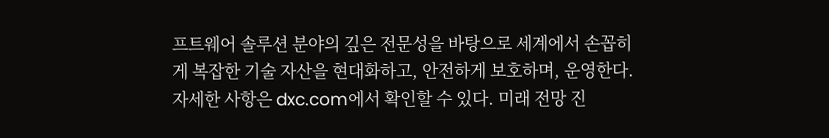프트웨어 솔루션 분야의 깊은 전문성을 바탕으로 세계에서 손꼽히게 복잡한 기술 자산을 현대화하고, 안전하게 보호하며, 운영한다. 자세한 사항은 dxc.com에서 확인할 수 있다. 미래 전망 진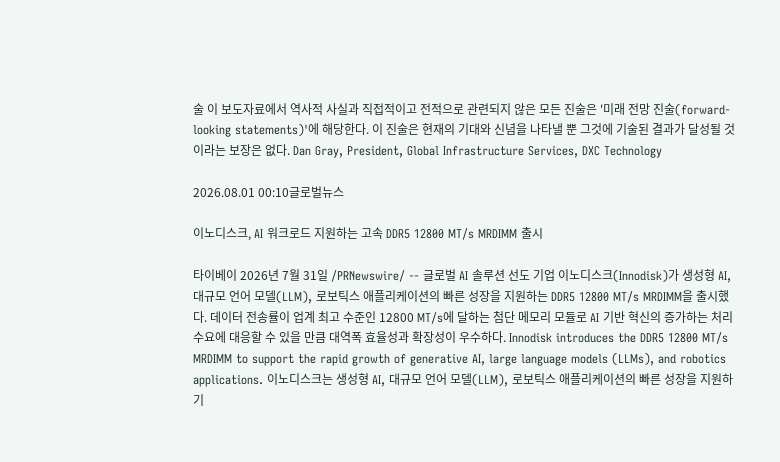술 이 보도자료에서 역사적 사실과 직접적이고 전적으로 관련되지 않은 모든 진술은 '미래 전망 진술(forward-looking statements)'에 해당한다. 이 진술은 현재의 기대와 신념을 나타낼 뿐 그것에 기술된 결과가 달성될 것이라는 보장은 없다. Dan Gray, President, Global Infrastructure Services, DXC Technology

2026.08.01 00:10글로벌뉴스

이노디스크, AI 워크로드 지원하는 고속 DDR5 12800 MT/s MRDIMM 출시

타이베이 2026년 7월 31일 /PRNewswire/ -- 글로벌 AI 솔루션 선도 기업 이노디스크(Innodisk)가 생성형 AI, 대규모 언어 모델(LLM), 로보틱스 애플리케이션의 빠른 성장을 지원하는 DDR5 12800 MT/s MRDIMM을 출시했다. 데이터 전송률이 업계 최고 수준인 12800 MT/s에 달하는 첨단 메모리 모듈로 AI 기반 혁신의 증가하는 처리 수요에 대응할 수 있을 만큼 대역폭 효율성과 확장성이 우수하다. Innodisk introduces the DDR5 12800 MT/s MRDIMM to support the rapid growth of generative AI, large language models (LLMs), and robotics applications. 이노디스크는 생성형 AI, 대규모 언어 모델(LLM), 로보틱스 애플리케이션의 빠른 성장을 지원하기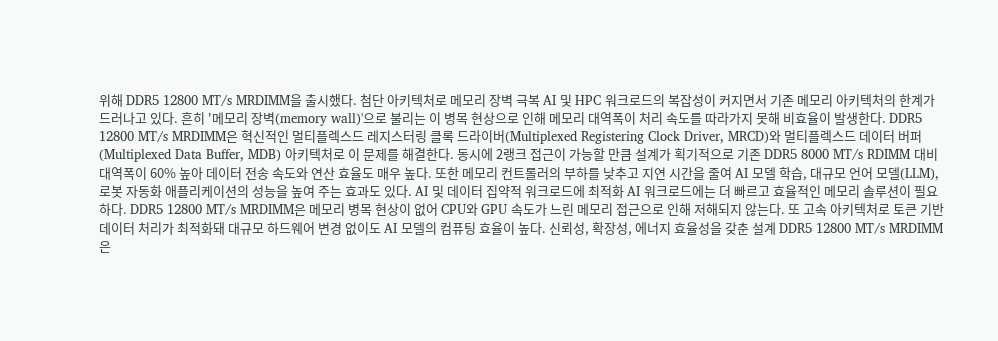위해 DDR5 12800 MT/s MRDIMM을 출시했다. 첨단 아키텍처로 메모리 장벽 극복 AI 및 HPC 워크로드의 복잡성이 커지면서 기존 메모리 아키텍처의 한계가 드러나고 있다. 흔히 '메모리 장벽(memory wall)'으로 불리는 이 병목 현상으로 인해 메모리 대역폭이 처리 속도를 따라가지 못해 비효율이 발생한다. DDR5 12800 MT/s MRDIMM은 혁신적인 멀티플렉스드 레지스터링 클록 드라이버(Multiplexed Registering Clock Driver, MRCD)와 멀티플렉스드 데이터 버퍼(Multiplexed Data Buffer, MDB) 아키텍처로 이 문제를 해결한다. 동시에 2랭크 접근이 가능할 만큼 설계가 획기적으로 기존 DDR5 8000 MT/s RDIMM 대비 대역폭이 60% 높아 데이터 전송 속도와 연산 효율도 매우 높다. 또한 메모리 컨트롤러의 부하를 낮추고 지연 시간을 줄여 AI 모델 학습, 대규모 언어 모델(LLM), 로봇 자동화 애플리케이션의 성능을 높여 주는 효과도 있다. AI 및 데이터 집약적 워크로드에 최적화 AI 워크로드에는 더 빠르고 효율적인 메모리 솔루션이 필요하다. DDR5 12800 MT/s MRDIMM은 메모리 병목 현상이 없어 CPU와 GPU 속도가 느린 메모리 접근으로 인해 저해되지 않는다. 또 고속 아키텍처로 토큰 기반 데이터 처리가 최적화돼 대규모 하드웨어 변경 없이도 AI 모델의 컴퓨팅 효율이 높다. 신뢰성, 확장성, 에너지 효율성을 갖춘 설계 DDR5 12800 MT/s MRDIMM은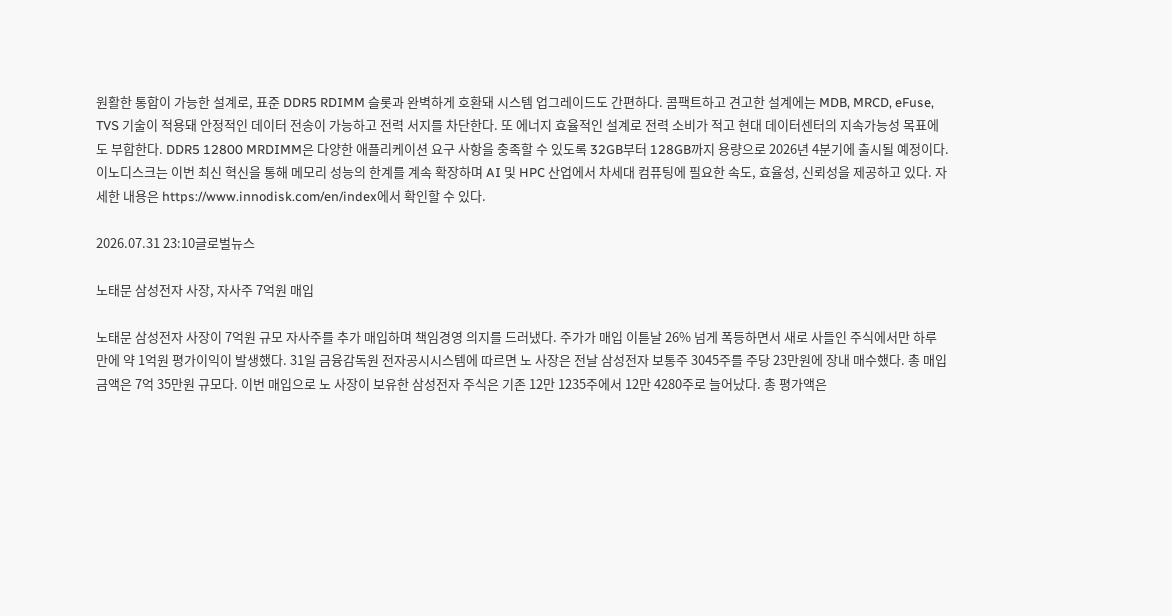원활한 통합이 가능한 설계로, 표준 DDR5 RDIMM 슬롯과 완벽하게 호환돼 시스템 업그레이드도 간편하다. 콤팩트하고 견고한 설계에는 MDB, MRCD, eFuse, TVS 기술이 적용돼 안정적인 데이터 전송이 가능하고 전력 서지를 차단한다. 또 에너지 효율적인 설계로 전력 소비가 적고 현대 데이터센터의 지속가능성 목표에도 부합한다. DDR5 12800 MRDIMM은 다양한 애플리케이션 요구 사항을 충족할 수 있도록 32GB부터 128GB까지 용량으로 2026년 4분기에 출시될 예정이다. 이노디스크는 이번 최신 혁신을 통해 메모리 성능의 한계를 계속 확장하며 AI 및 HPC 산업에서 차세대 컴퓨팅에 필요한 속도, 효율성, 신뢰성을 제공하고 있다. 자세한 내용은 https://www.innodisk.com/en/index에서 확인할 수 있다.

2026.07.31 23:10글로벌뉴스

노태문 삼성전자 사장, 자사주 7억원 매입

노태문 삼성전자 사장이 7억원 규모 자사주를 추가 매입하며 책임경영 의지를 드러냈다. 주가가 매입 이튿날 26% 넘게 폭등하면서 새로 사들인 주식에서만 하루 만에 약 1억원 평가이익이 발생했다. 31일 금융감독원 전자공시시스템에 따르면 노 사장은 전날 삼성전자 보통주 3045주를 주당 23만원에 장내 매수했다. 총 매입 금액은 7억 35만원 규모다. 이번 매입으로 노 사장이 보유한 삼성전자 주식은 기존 12만 1235주에서 12만 4280주로 늘어났다. 총 평가액은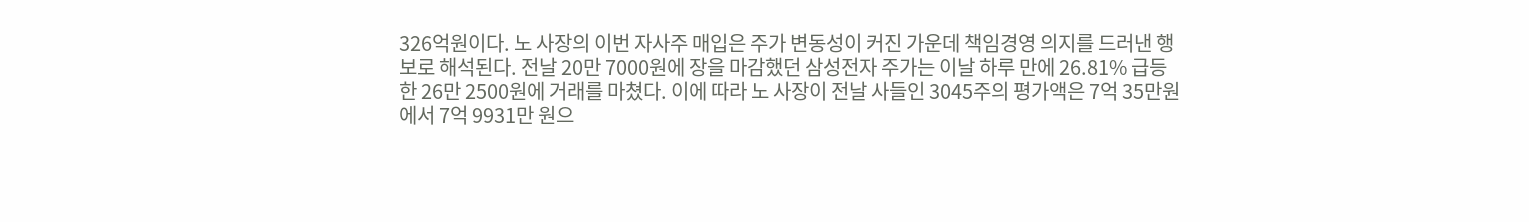326억원이다. 노 사장의 이번 자사주 매입은 주가 변동성이 커진 가운데 책임경영 의지를 드러낸 행보로 해석된다. 전날 20만 7000원에 장을 마감했던 삼성전자 주가는 이날 하루 만에 26.81% 급등한 26만 2500원에 거래를 마쳤다. 이에 따라 노 사장이 전날 사들인 3045주의 평가액은 7억 35만원에서 7억 9931만 원으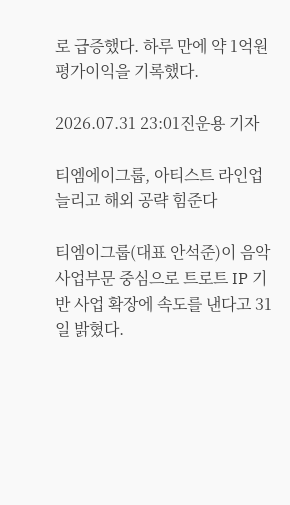로 급증했다. 하루 만에 약 1억원 평가이익을 기록했다.

2026.07.31 23:01진운용 기자

티엠에이그룹, 아티스트 라인업 늘리고 해외 공략 힘준다

티엠이그룹(대표 안석준)이 음악사업부문 중심으로 트로트 IP 기반 사업 확장에 속도를 낸다고 31일 밝혔다.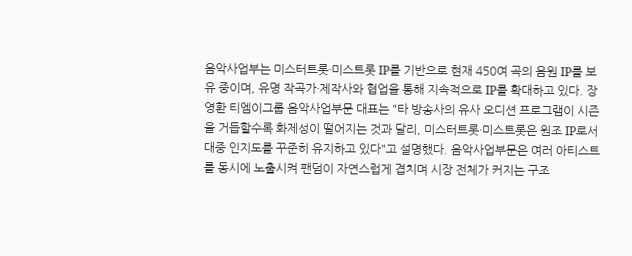음악사업부는 미스터트롯·미스트롯 IP를 기반으로 현재 450여 곡의 음원 IP를 보유 중이며, 유명 작곡가·제작사와 협업을 통해 지속적으로 IP를 확대하고 있다. 장영환 티엠이그룹 음악사업부문 대표는 "타 방송사의 유사 오디션 프로그램이 시즌을 거듭할수록 화제성이 떨어지는 것과 달리, 미스터트롯·미스트롯은 원조 IP로서 대중 인지도를 꾸준히 유지하고 있다"고 설명했다. 음악사업부문은 여러 아티스트를 동시에 노출시켜 팬덤이 자연스럽게 겹치며 시장 전체가 커지는 구조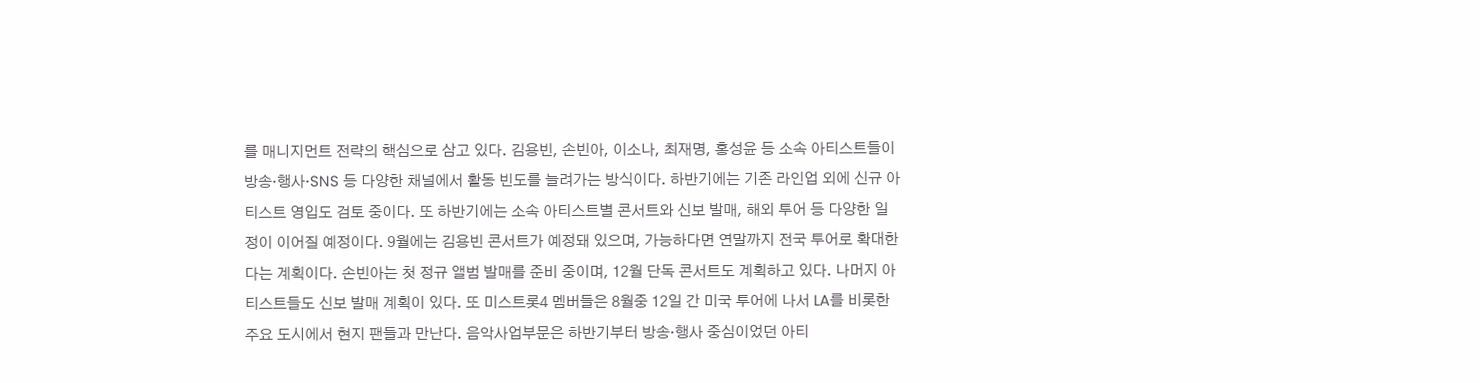를 매니지먼트 전략의 핵심으로 삼고 있다. 김용빈, 손빈아, 이소나, 최재명, 홍성윤 등 소속 아티스트들이 방송·행사·SNS 등 다양한 채널에서 활동 빈도를 늘려가는 방식이다. 하반기에는 기존 라인업 외에 신규 아티스트 영입도 검토 중이다. 또 하반기에는 소속 아티스트별 콘서트와 신보 발매, 해외 투어 등 다양한 일정이 이어질 예정이다. 9월에는 김용빈 콘서트가 예정돼 있으며, 가능하다면 연말까지 전국 투어로 확대한다는 계획이다. 손빈아는 첫 정규 앨범 발매를 준비 중이며, 12월 단독 콘서트도 계획하고 있다. 나머지 아티스트들도 신보 발매 계획이 있다. 또 미스트롯4 멤버들은 8월중 12일 간 미국 투어에 나서 LA를 비롯한 주요 도시에서 현지 팬들과 만난다. 음악사업부문은 하반기부터 방송·행사 중심이었던 아티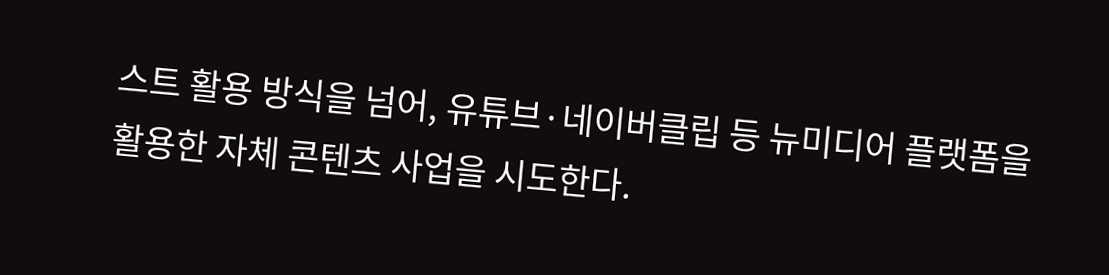스트 활용 방식을 넘어, 유튜브·네이버클립 등 뉴미디어 플랫폼을 활용한 자체 콘텐츠 사업을 시도한다.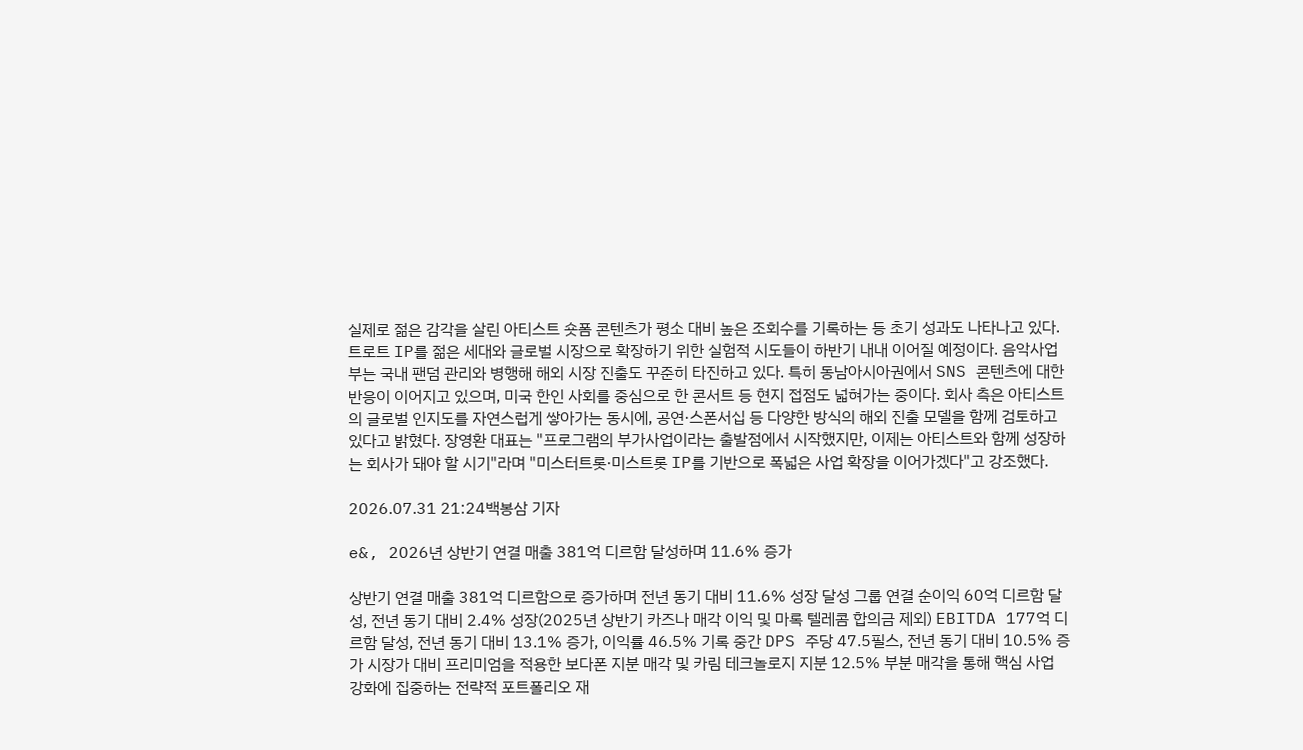실제로 젊은 감각을 살린 아티스트 숏폼 콘텐츠가 평소 대비 높은 조회수를 기록하는 등 초기 성과도 나타나고 있다. 트로트 IP를 젊은 세대와 글로벌 시장으로 확장하기 위한 실험적 시도들이 하반기 내내 이어질 예정이다. 음악사업부는 국내 팬덤 관리와 병행해 해외 시장 진출도 꾸준히 타진하고 있다. 특히 동남아시아권에서 SNS 콘텐츠에 대한 반응이 이어지고 있으며, 미국 한인 사회를 중심으로 한 콘서트 등 현지 접점도 넓혀가는 중이다. 회사 측은 아티스트의 글로벌 인지도를 자연스럽게 쌓아가는 동시에, 공연·스폰서십 등 다양한 방식의 해외 진출 모델을 함께 검토하고 있다고 밝혔다. 장영환 대표는 "프로그램의 부가사업이라는 출발점에서 시작했지만, 이제는 아티스트와 함께 성장하는 회사가 돼야 할 시기"라며 "미스터트롯·미스트롯 IP를 기반으로 폭넓은 사업 확장을 이어가겠다"고 강조했다.

2026.07.31 21:24백봉삼 기자

e&, 2026년 상반기 연결 매출 381억 디르함 달성하며 11.6% 증가

상반기 연결 매출 381억 디르함으로 증가하며 전년 동기 대비 11.6% 성장 달성 그룹 연결 순이익 60억 디르함 달성, 전년 동기 대비 2.4% 성장(2025년 상반기 카즈나 매각 이익 및 마록 텔레콤 합의금 제외) EBITDA 177억 디르함 달성, 전년 동기 대비 13.1% 증가, 이익률 46.5% 기록 중간 DPS 주당 47.5필스, 전년 동기 대비 10.5% 증가 시장가 대비 프리미엄을 적용한 보다폰 지분 매각 및 카림 테크놀로지 지분 12.5% 부분 매각을 통해 핵심 사업 강화에 집중하는 전략적 포트폴리오 재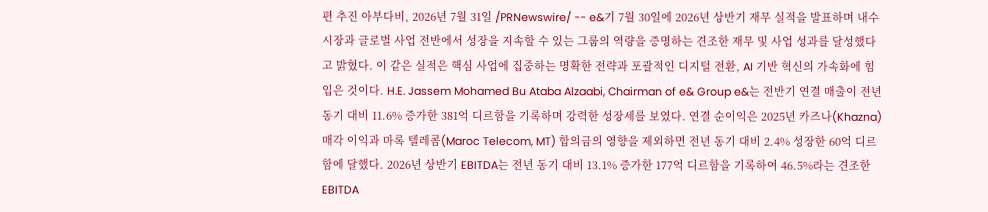편 추진 아부다비, 2026년 7월 31일 /PRNewswire/ -- e&기 7월 30일에 2026년 상반기 재무 실적을 발표하며 내수 시장과 글로벌 사업 전반에서 성장을 지속할 수 있는 그룹의 역량을 증명하는 견조한 재무 및 사업 성과를 달성했다고 밝혔다. 이 같은 실적은 핵심 사업에 집중하는 명확한 전략과 포괄적인 디지털 전환, AI 기반 혁신의 가속화에 힘입은 것이다. H.E. Jassem Mohamed Bu Ataba Alzaabi, Chairman of e& Group e&는 전반기 연결 매출이 전년 동기 대비 11.6% 증가한 381억 디르함을 기록하며 강력한 성장세를 보였다. 연결 순이익은 2025년 카즈나(Khazna) 매각 이익과 마록 텔레콤(Maroc Telecom, MT) 합의금의 영향을 제외하면 전년 동기 대비 2.4% 성장한 60억 디르함에 달했다. 2026년 상반기 EBITDA는 전년 동기 대비 13.1% 증가한 177억 디르함을 기록하여 46.5%라는 견조한 EBITDA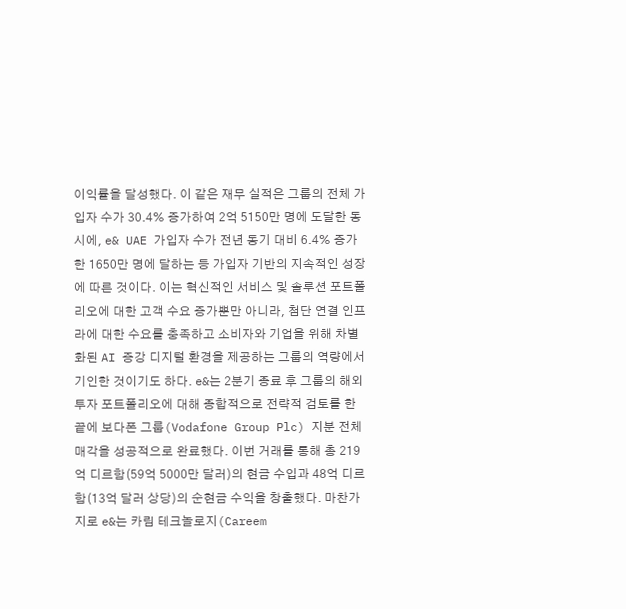이익률을 달성했다. 이 같은 재무 실적은 그룹의 전체 가입자 수가 30.4% 증가하여 2억 5150만 명에 도달한 동시에, e& UAE 가입자 수가 전년 동기 대비 6.4% 증가한 1650만 명에 달하는 등 가입자 기반의 지속적인 성장에 따른 것이다. 이는 혁신적인 서비스 및 솔루션 포트폴리오에 대한 고객 수요 증가뿐만 아니라, 첨단 연결 인프라에 대한 수요를 충족하고 소비자와 기업을 위해 차별화된 AI 증강 디지털 환경을 제공하는 그룹의 역량에서 기인한 것이기도 하다. e&는 2분기 종료 후 그룹의 해외 투자 포트폴리오에 대해 종합적으로 전략적 검토를 한 끝에 보다폰 그룹(Vodafone Group Plc) 지분 전체 매각을 성공적으로 완료했다. 이번 거래를 통해 총 219억 디르함(59억 5000만 달러)의 현금 수입과 48억 디르함(13억 달러 상당)의 순현금 수익을 창출했다. 마찬가지로 e&는 카림 테크놀로지(Careem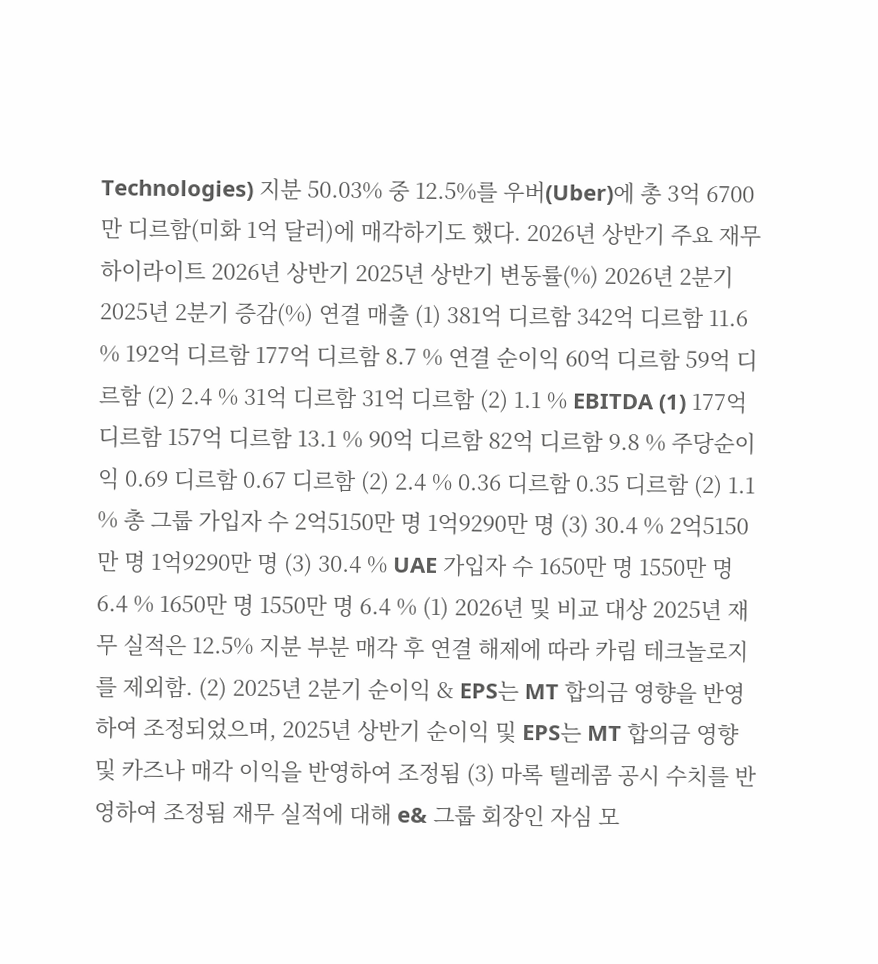Technologies) 지분 50.03% 중 12.5%를 우버(Uber)에 총 3억 6700만 디르함(미화 1억 달러)에 매각하기도 했다. 2026년 상반기 주요 재무 하이라이트 2026년 상반기 2025년 상반기 변동률(%) 2026년 2분기 2025년 2분기 증감(%) 연결 매출 (1) 381억 디르함 342억 디르함 11.6 % 192억 디르함 177억 디르함 8.7 % 연결 순이익 60억 디르함 59억 디르함 (2) 2.4 % 31억 디르함 31억 디르함 (2) 1.1 % EBITDA (1) 177억 디르함 157억 디르함 13.1 % 90억 디르함 82억 디르함 9.8 % 주당순이익 0.69 디르함 0.67 디르함 (2) 2.4 % 0.36 디르함 0.35 디르함 (2) 1.1 % 총 그룹 가입자 수 2억5150만 명 1억9290만 명 (3) 30.4 % 2억5150만 명 1억9290만 명 (3) 30.4 % UAE 가입자 수 1650만 명 1550만 명 6.4 % 1650만 명 1550만 명 6.4 % (1) 2026년 및 비교 대상 2025년 재무 실적은 12.5% 지분 부분 매각 후 연결 해제에 따라 카림 테크놀로지를 제외함. (2) 2025년 2분기 순이익 & EPS는 MT 합의금 영향을 반영하여 조정되었으며, 2025년 상반기 순이익 및 EPS는 MT 합의금 영향 및 카즈나 매각 이익을 반영하여 조정됨 (3) 마록 텔레콤 공시 수치를 반영하여 조정됨 재무 실적에 대해 e& 그룹 회장인 자심 모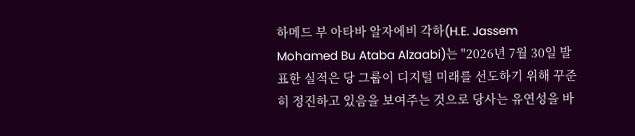하메드 부 아타바 알자에비 각하(H.E. Jassem Mohamed Bu Ataba Alzaabi)는 "2026년 7월 30일 발표한 실적은 당 그룹이 디지털 미래를 선도하기 위해 꾸준히 정진하고 있음을 보여주는 것으로 당사는 유연성을 바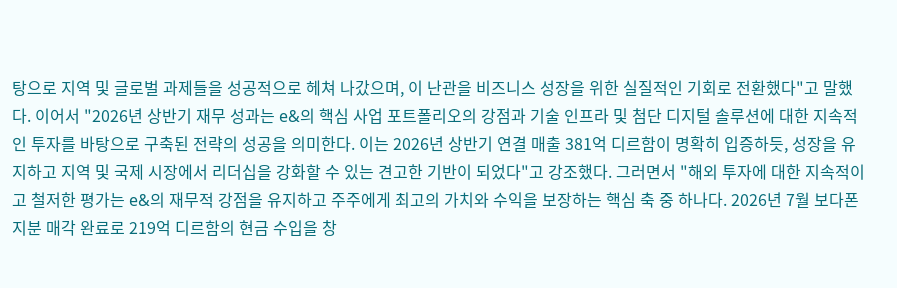탕으로 지역 및 글로벌 과제들을 성공적으로 헤쳐 나갔으며, 이 난관을 비즈니스 성장을 위한 실질적인 기회로 전환했다"고 말했다. 이어서 "2026년 상반기 재무 성과는 e&의 핵심 사업 포트폴리오의 강점과 기술 인프라 및 첨단 디지털 솔루션에 대한 지속적인 투자를 바탕으로 구축된 전략의 성공을 의미한다. 이는 2026년 상반기 연결 매출 381억 디르함이 명확히 입증하듯, 성장을 유지하고 지역 및 국제 시장에서 리더십을 강화할 수 있는 견고한 기반이 되었다"고 강조했다. 그러면서 "해외 투자에 대한 지속적이고 철저한 평가는 e&의 재무적 강점을 유지하고 주주에게 최고의 가치와 수익을 보장하는 핵심 축 중 하나다. 2026년 7월 보다폰 지분 매각 완료로 219억 디르함의 현금 수입을 창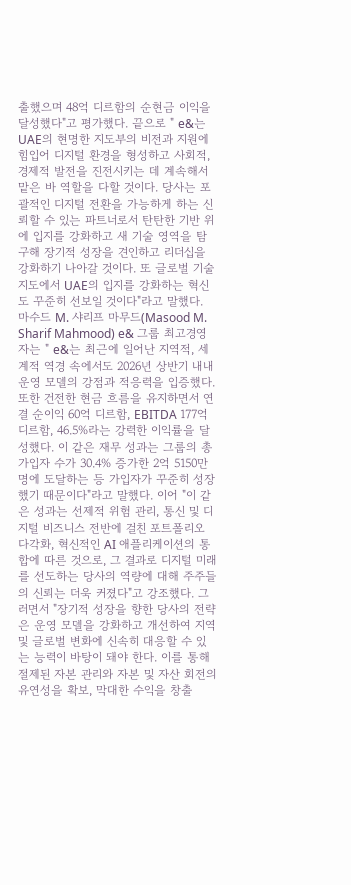출했으며 48억 디르함의 순현금 이익을 달성했다"고 평가했다. 끝으로 " e&는 UAE의 현명한 지도부의 비전과 지원에 힘입어 디지털 환경을 형성하고 사회적, 경제적 발전을 진전시키는 데 계속해서 맡은 바 역할을 다할 것이다. 당사는 포괄적인 디지털 전환을 가능하게 하는 신뢰할 수 있는 파트너로서 탄탄한 기반 위에 입지를 강화하고 새 기술 영역을 탐구해 장기적 성장을 견인하고 리더십을 강화하기 나아갈 것이다. 또 글로벌 기술 지도에서 UAE의 입지를 강화하는 혁신도 꾸준히 선보일 것이다"라고 말했다. 마수드 M. 샤리프 마무드(Masood M. Sharif Mahmood) e& 그룹 최고경영자는 " e&는 최근에 일어난 지역적, 세계적 역경 속에서도 2026년 상반기 내내 운영 모델의 강점과 적응력을 입증했다. 또한 건전한 현금 흐름을 유지하면서 연결 순이익 60억 디르함, EBITDA 177억 디르함, 46.5%라는 강력한 이익률을 달성했다. 이 같은 재무 성과는 그룹의 총 가입자 수가 30.4% 증가한 2억 5150만 명에 도달하는 등 가입자가 꾸준히 성장했기 때문이다"라고 말했다. 이어 "이 같은 성과는 선제적 위험 관리, 통신 및 디지털 비즈니스 전반에 걸친 포트폴리오 다각화, 혁신적인 AI 애플리케이션의 통합에 따른 것으로, 그 결과로 디지털 미래를 선도하는 당사의 역량에 대해 주주들의 신뢰는 더욱 커졌다"고 강조했다. 그러면서 "장기적 성장을 향한 당사의 전략은 운영 모델을 강화하고 개선하여 지역 및 글로벌 변화에 신속히 대응할 수 있는 능력이 바탕이 돼야 한다. 이를 통해 절제된 자본 관리와 자본 및 자산 회전의 유연성을 확보, 막대한 수익을 창출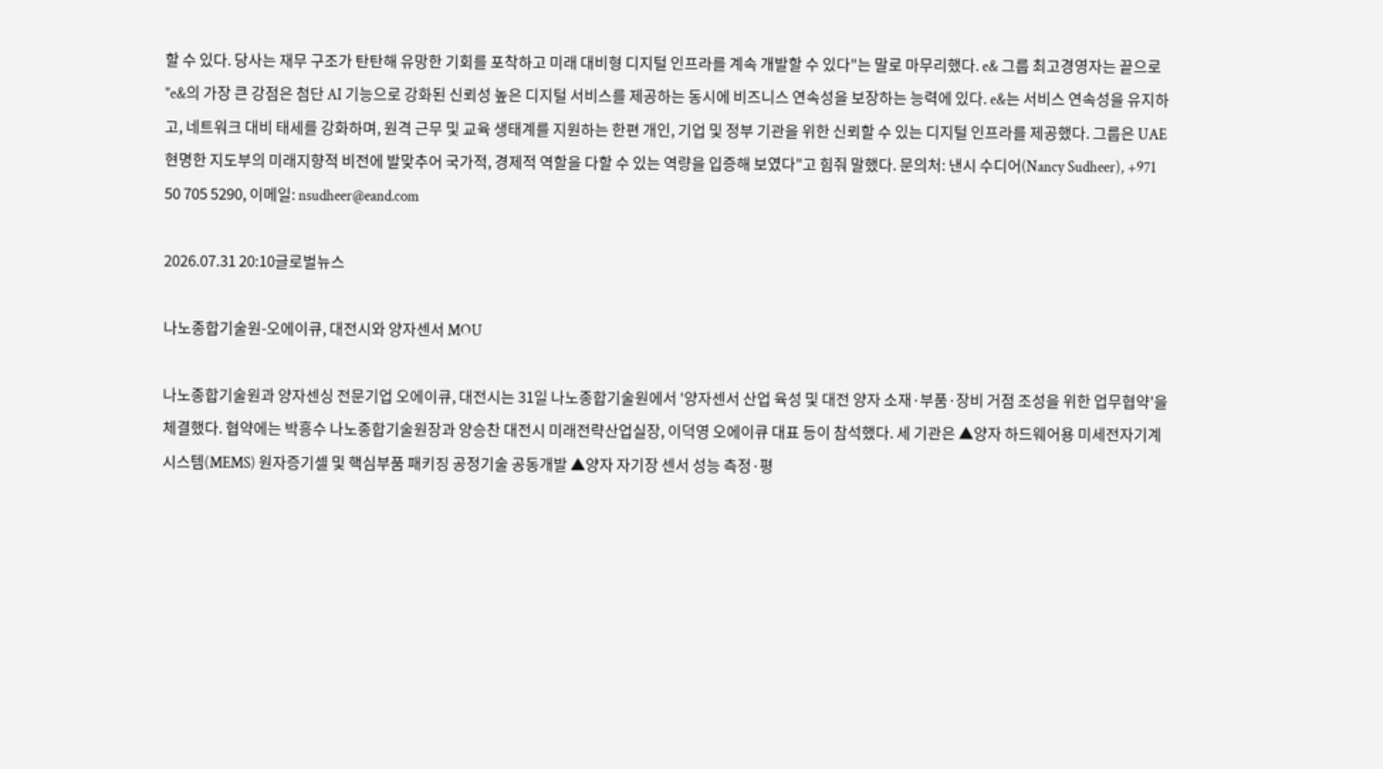할 수 있다. 당사는 재무 구조가 탄탄해 유망한 기회를 포착하고 미래 대비형 디지털 인프라를 계속 개발할 수 있다"는 말로 마무리했다. e& 그룹 최고경영자는 끝으로 "e&의 가장 큰 강점은 첨단 AI 기능으로 강화된 신뢰성 높은 디지털 서비스를 제공하는 동시에 비즈니스 연속성을 보장하는 능력에 있다. e&는 서비스 연속성을 유지하고, 네트워크 대비 태세를 강화하며, 원격 근무 및 교육 생태계를 지원하는 한편 개인, 기업 및 정부 기관을 위한 신뢰할 수 있는 디지털 인프라를 제공했다. 그룹은 UAE 현명한 지도부의 미래지향적 비전에 발맞추어 국가적, 경제적 역할을 다할 수 있는 역량을 입증해 보였다"고 힘줘 말했다. 문의처: 낸시 수디어(Nancy Sudheer), +971 50 705 5290, 이메일: nsudheer@eand.com

2026.07.31 20:10글로벌뉴스

나노종합기술원-오에이큐, 대전시와 양자센서 MOU

나노종합기술원과 양자센싱 전문기업 오에이큐, 대전시는 31일 나노종합기술원에서 '양자센서 산업 육성 및 대전 양자 소재·부품·장비 거점 조성을 위한 업무협약'을 체결했다. 협약에는 박흥수 나노종합기술원장과 양승찬 대전시 미래전략산업실장, 이덕영 오에이큐 대표 등이 참석했다. 세 기관은 ▲양자 하드웨어용 미세전자기계시스템(MEMS) 원자증기셀 및 핵심부품 패키징 공정기술 공동개발 ▲양자 자기장 센서 성능 측정·평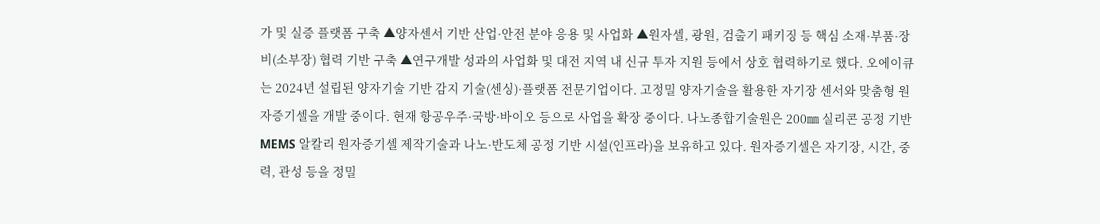가 및 실증 플랫폼 구축 ▲양자센서 기반 산업·안전 분야 응용 및 사업화 ▲원자셀, 광원, 검출기 패키징 등 핵심 소재·부품·장비(소부장) 협력 기반 구축 ▲연구개발 성과의 사업화 및 대전 지역 내 신규 투자 지원 등에서 상호 협력하기로 했다. 오에이큐는 2024년 설립된 양자기술 기반 감지 기술(센싱)·플랫폼 전문기업이다. 고정밀 양자기술을 활용한 자기장 센서와 맞춤형 원자증기셀을 개발 중이다. 현재 항공우주·국방·바이오 등으로 사업을 확장 중이다. 나노종합기술원은 200㎜ 실리콘 공정 기반 MEMS 알칼리 원자증기셀 제작기술과 나노·반도체 공정 기반 시설(인프라)을 보유하고 있다. 원자증기셀은 자기장, 시간, 중력, 관성 등을 정밀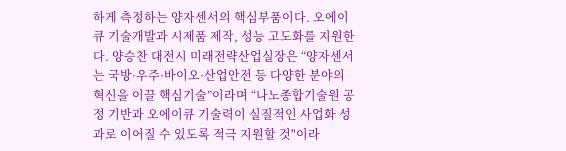하게 측정하는 양자센서의 핵심부품이다. 오에이큐 기술개발과 시제품 제작, 성능 고도화를 지원한다. 양승찬 대전시 미래전략산업실장은 “양자센서는 국방·우주·바이오·산업안전 등 다양한 분야의 혁신을 이끌 핵심기술”이라며 “나노종합기술원 공정 기반과 오에이큐 기술력이 실질적인 사업화 성과로 이어질 수 있도록 적극 지원할 것"이라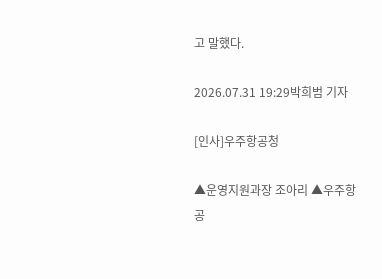고 말했다.

2026.07.31 19:29박희범 기자

[인사]우주항공청

▲운영지원과장 조아리 ▲우주항공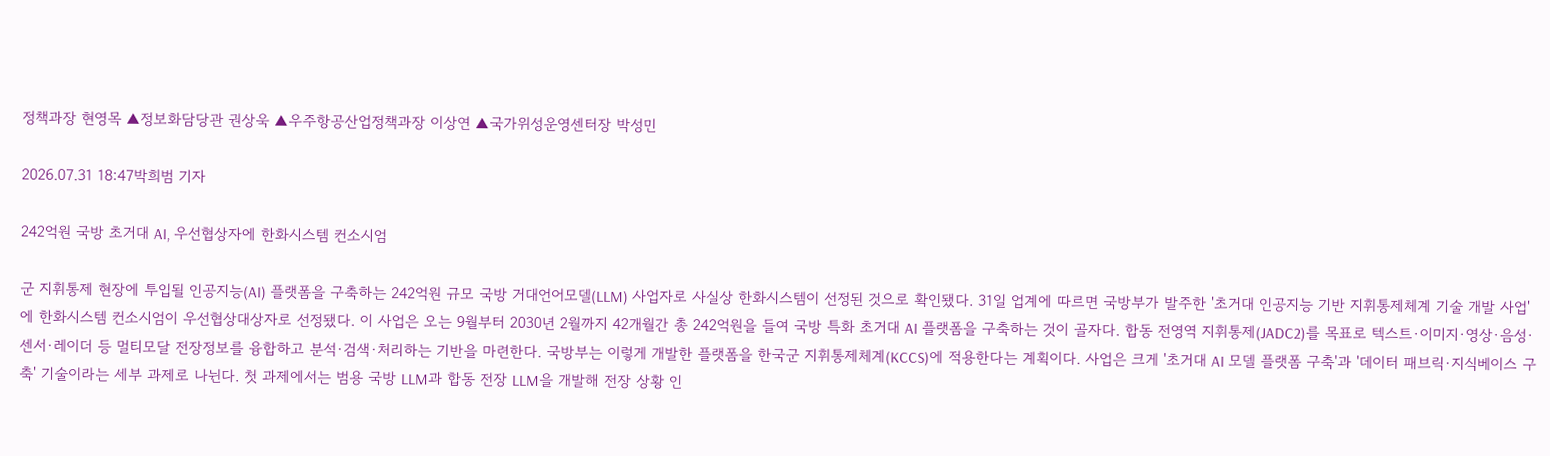정책과장 현영목 ▲정보화담당관 권상욱 ▲우주항공산업정책과장 이상연 ▲국가위성운영센터장 박성민

2026.07.31 18:47박희범 기자

242억원 국방 초거대 AI, 우선협상자에 한화시스템 컨소시엄

군 지휘통제 현장에 투입될 인공지능(AI) 플랫폼을 구축하는 242억원 규모 국방 거대언어모델(LLM) 사업자로 사실상 한화시스템이 선정된 것으로 확인됐다. 31일 업계에 따르면 국방부가 발주한 '초거대 인공지능 기반 지휘통제체계 기술 개발 사업'에 한화시스템 컨소시엄이 우선협상대상자로 선정됐다. 이 사업은 오는 9월부터 2030년 2월까지 42개월간 총 242억원을 들여 국방 특화 초거대 AI 플랫폼을 구축하는 것이 골자다. 합동 전영역 지휘통제(JADC2)를 목표로 텍스트·이미지·영상·음성·센서·레이더 등 멀티모달 전장정보를 융합하고 분석·검색·처리하는 기반을 마련한다. 국방부는 이렇게 개발한 플랫폼을 한국군 지휘통제체계(KCCS)에 적용한다는 계획이다. 사업은 크게 '초거대 AI 모델 플랫폼 구축'과 '데이터 패브릭·지식베이스 구축' 기술이라는 세부 과제로 나뉜다. 첫 과제에서는 범용 국방 LLM과 합동 전장 LLM을 개발해 전장 상황 인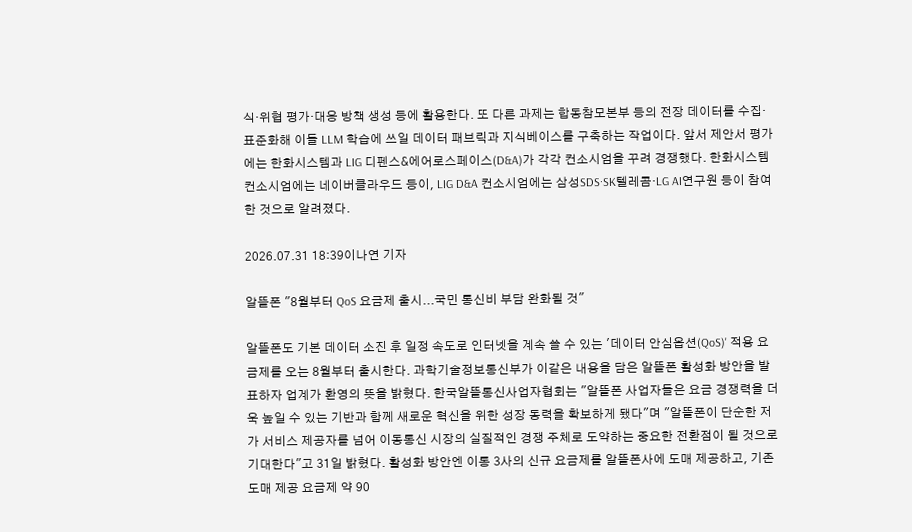식·위협 평가·대응 방책 생성 등에 활용한다. 또 다른 과제는 합동참모본부 등의 전장 데이터를 수집·표준화해 이들 LLM 학습에 쓰일 데이터 패브릭과 지식베이스를 구축하는 작업이다. 앞서 제안서 평가에는 한화시스템과 LIG 디펜스&에어로스페이스(D&A)가 각각 컨소시엄을 꾸려 경쟁했다. 한화시스템 컨소시엄에는 네이버클라우드 등이, LIG D&A 컨소시엄에는 삼성SDS·SK텔레콤·LG AI연구원 등이 참여한 것으로 알려졌다.

2026.07.31 18:39이나연 기자

알뜰폰 "8월부터 QoS 요금제 출시...국민 통신비 부담 완화될 것"

알뜰폰도 기본 데이터 소진 후 일정 속도로 인터넷을 계속 쓸 수 있는 '데이터 안심옵션(QoS)' 적용 요금제를 오는 8월부터 출시한다. 과학기술정보통신부가 이같은 내용을 담은 알뜰폰 활성화 방안을 발표하자 업계가 환영의 뜻을 밝혔다. 한국알뜰통신사업자협회는 "알뜰폰 사업자들은 요금 경쟁력을 더욱 높일 수 있는 기반과 함께 새로운 혁신을 위한 성장 동력을 확보하게 됐다"며 "알뜰폰이 단순한 저가 서비스 제공자를 넘어 이동통신 시장의 실질적인 경쟁 주체로 도약하는 중요한 전환점이 될 것으로 기대한다"고 31일 밝혔다. 활성화 방안엔 이통 3사의 신규 요금제를 알뜰폰사에 도매 제공하고, 기존 도매 제공 요금제 약 90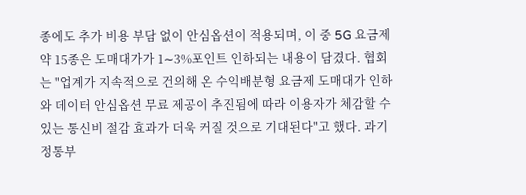종에도 추가 비용 부담 없이 안심옵션이 적용되며, 이 중 5G 요금제 약 15종은 도매대가가 1∼3%포인트 인하되는 내용이 담겼다. 협회는 "업계가 지속적으로 건의해 온 수익배분형 요금제 도매대가 인하와 데이터 안심옵션 무료 제공이 추진됨에 따라 이용자가 체감할 수 있는 통신비 절감 효과가 더욱 커질 것으로 기대된다"고 했다. 과기정통부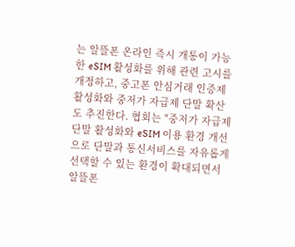는 알뜰폰 온라인 즉시 개통이 가능한 eSIM 활성화를 위해 관련 고시를 개정하고, 중고폰 안심거래 인증제 활성화와 중저가 자급제 단말 확산도 추진한다. 협회는 "중저가 자급제 단말 활성화와 eSIM 이용 환경 개선으로 단말과 통신서비스를 자유롭게 선택할 수 있는 환경이 확대되면서 알뜰폰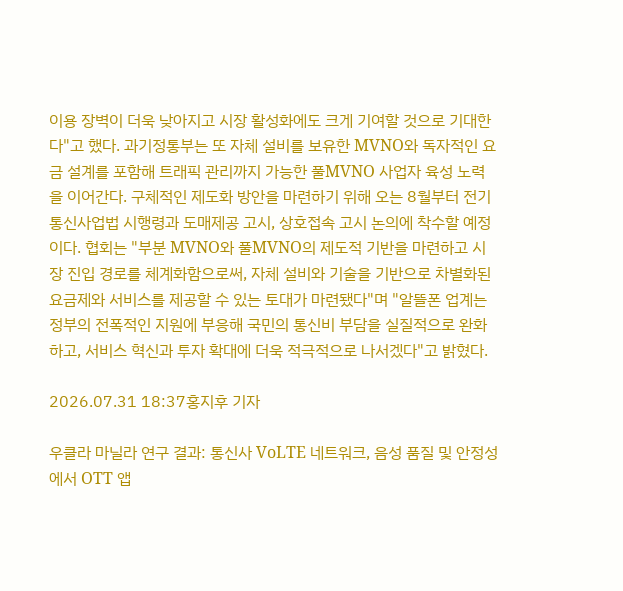이용 장벽이 더욱 낮아지고 시장 활성화에도 크게 기여할 것으로 기대한다"고 했다. 과기정통부는 또 자체 설비를 보유한 MVNO와 독자적인 요금 설계를 포함해 트래픽 관리까지 가능한 풀MVNO 사업자 육성 노력을 이어간다. 구체적인 제도화 방안을 마련하기 위해 오는 8월부터 전기통신사업법 시행령과 도매제공 고시, 상호접속 고시 논의에 착수할 예정이다. 협회는 "부분 MVNO와 풀MVNO의 제도적 기반을 마련하고 시장 진입 경로를 체계화함으로써, 자체 설비와 기술을 기반으로 차별화된 요금제와 서비스를 제공할 수 있는 토대가 마련됐다"며 "알뜰폰 업계는 정부의 전폭적인 지원에 부응해 국민의 통신비 부담을 실질적으로 완화하고, 서비스 혁신과 투자 확대에 더욱 적극적으로 나서겠다"고 밝혔다.

2026.07.31 18:37홍지후 기자

우클라 마닐라 연구 결과: 통신사 VoLTE 네트워크, 음성 품질 및 안정성에서 OTT 앱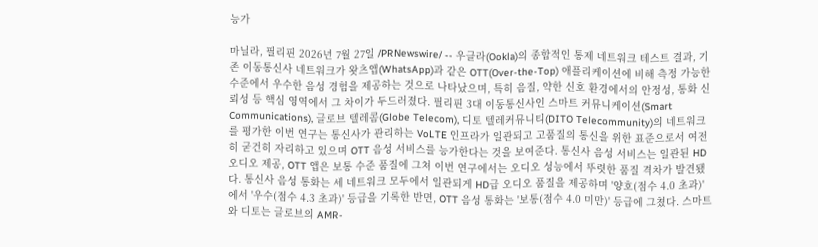능가

마닐라, 필리핀 2026년 7월 27일 /PRNewswire/ -- 우클라(Ookla)의 종합적인 통제 네트워크 테스트 결과, 기존 이동통신사 네트워크가 왓츠앱(WhatsApp)과 같은 OTT(Over-the-Top) 애플리케이션에 비해 측정 가능한 수준에서 우수한 음성 경험을 제공하는 것으로 나타났으며, 특히 음질, 약한 신호 환경에서의 안정성, 통화 신뢰성 등 핵심 영역에서 그 차이가 두드러졌다. 필리핀 3대 이동통신사인 스마트 커뮤니케이션(Smart Communications), 글로브 텔레콤(Globe Telecom), 디토 텔레커뮤니티(DITO Telecommunity)의 네트워크를 평가한 이번 연구는 통신사가 관리하는 VoLTE 인프라가 일관되고 고품질의 통신을 위한 표준으로서 여전히 굳건히 자리하고 있으며 OTT 음성 서비스를 능가한다는 것을 보여준다. 통신사 음성 서비스는 일관된 HD 오디오 제공, OTT 앱은 보통 수준 품질에 그쳐 이번 연구에서는 오디오 성능에서 뚜렷한 품질 격차가 발견됐다. 통신사 음성 통화는 세 네트워크 모두에서 일관되게 HD급 오디오 품질을 제공하며 '양호(점수 4.0 초과)'에서 '우수(점수 4.3 초과)' 등급을 기록한 반면, OTT 음성 통화는 '보통(점수 4.0 미만)' 등급에 그쳤다. 스마트와 디토는 글로브의 AMR-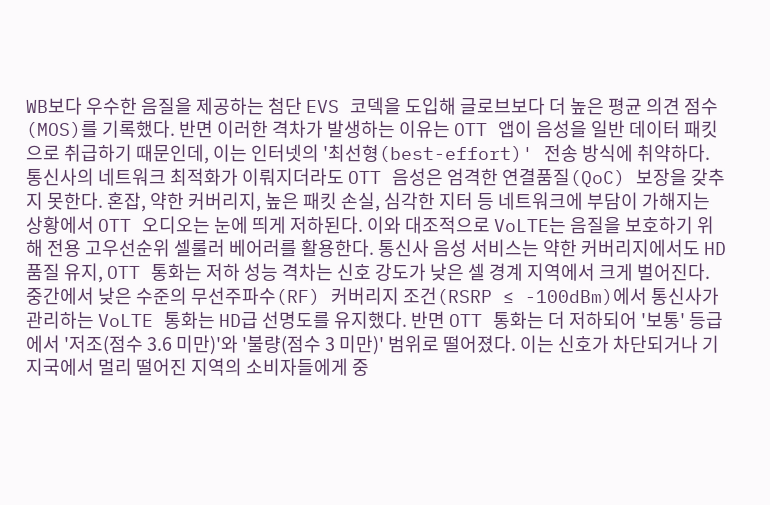WB보다 우수한 음질을 제공하는 첨단 EVS 코덱을 도입해 글로브보다 더 높은 평균 의견 점수(MOS)를 기록했다. 반면 이러한 격차가 발생하는 이유는 OTT 앱이 음성을 일반 데이터 패킷으로 취급하기 때문인데, 이는 인터넷의 '최선형(best-effort)' 전송 방식에 취약하다. 통신사의 네트워크 최적화가 이뤄지더라도 OTT 음성은 엄격한 연결품질(QoC) 보장을 갖추지 못한다. 혼잡, 약한 커버리지, 높은 패킷 손실, 심각한 지터 등 네트워크에 부담이 가해지는 상황에서 OTT 오디오는 눈에 띄게 저하된다. 이와 대조적으로 VoLTE는 음질을 보호하기 위해 전용 고우선순위 셀룰러 베어러를 활용한다. 통신사 음성 서비스는 약한 커버리지에서도 HD 품질 유지, OTT 통화는 저하 성능 격차는 신호 강도가 낮은 셀 경계 지역에서 크게 벌어진다. 중간에서 낮은 수준의 무선주파수(RF) 커버리지 조건(RSRP ≤ -100dBm)에서 통신사가 관리하는 VoLTE 통화는 HD급 선명도를 유지했다. 반면 OTT 통화는 더 저하되어 '보통' 등급에서 '저조(점수 3.6 미만)'와 '불량(점수 3 미만)' 범위로 떨어졌다. 이는 신호가 차단되거나 기지국에서 멀리 떨어진 지역의 소비자들에게 중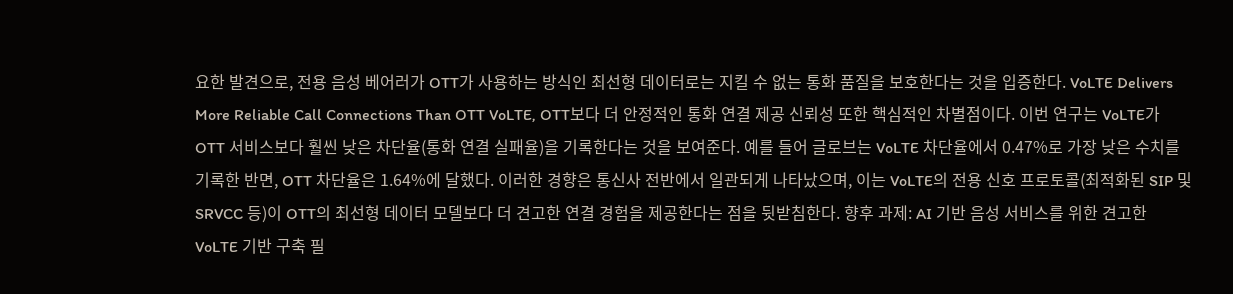요한 발견으로, 전용 음성 베어러가 OTT가 사용하는 방식인 최선형 데이터로는 지킬 수 없는 통화 품질을 보호한다는 것을 입증한다. VoLTE Delivers More Reliable Call Connections Than OTT VoLTE, OTT보다 더 안정적인 통화 연결 제공 신뢰성 또한 핵심적인 차별점이다. 이번 연구는 VoLTE가 OTT 서비스보다 훨씬 낮은 차단율(통화 연결 실패율)을 기록한다는 것을 보여준다. 예를 들어 글로브는 VoLTE 차단율에서 0.47%로 가장 낮은 수치를 기록한 반면, OTT 차단율은 1.64%에 달했다. 이러한 경향은 통신사 전반에서 일관되게 나타났으며, 이는 VoLTE의 전용 신호 프로토콜(최적화된 SIP 및 SRVCC 등)이 OTT의 최선형 데이터 모델보다 더 견고한 연결 경험을 제공한다는 점을 뒷받침한다. 향후 과제: AI 기반 음성 서비스를 위한 견고한 VoLTE 기반 구축 필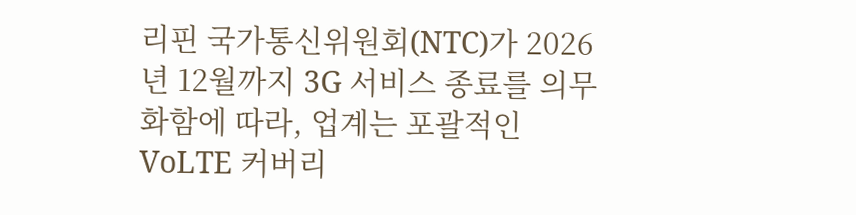리핀 국가통신위원회(NTC)가 2026년 12월까지 3G 서비스 종료를 의무화함에 따라, 업계는 포괄적인 VoLTE 커버리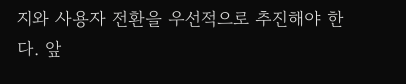지와 사용자 전환을 우선적으로 추진해야 한다. 앞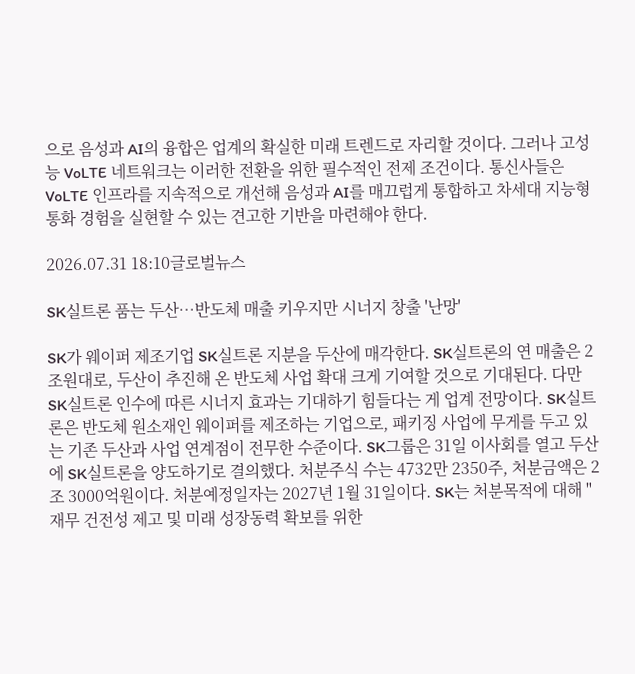으로 음성과 AI의 융합은 업계의 확실한 미래 트렌드로 자리할 것이다. 그러나 고성능 VoLTE 네트워크는 이러한 전환을 위한 필수적인 전제 조건이다. 통신사들은 VoLTE 인프라를 지속적으로 개선해 음성과 AI를 매끄럽게 통합하고 차세대 지능형 통화 경험을 실현할 수 있는 견고한 기반을 마련해야 한다.

2026.07.31 18:10글로벌뉴스

SK실트론 품는 두산…반도체 매출 키우지만 시너지 창출 '난망'

SK가 웨이퍼 제조기업 SK실트론 지분을 두산에 매각한다. SK실트론의 연 매출은 2조원대로, 두산이 추진해 온 반도체 사업 확대 크게 기여할 것으로 기대된다. 다만 SK실트론 인수에 따른 시너지 효과는 기대하기 힘들다는 게 업계 전망이다. SK실트론은 반도체 원소재인 웨이퍼를 제조하는 기업으로, 패키징 사업에 무게를 두고 있는 기존 두산과 사업 연계점이 전무한 수준이다. SK그룹은 31일 이사회를 열고 두산에 SK실트론을 양도하기로 결의했다. 처분주식 수는 4732만 2350주, 처분금액은 2조 3000억원이다. 처분예정일자는 2027년 1월 31일이다. SK는 처분목적에 대해 "재무 건전성 제고 및 미래 성장동력 확보를 위한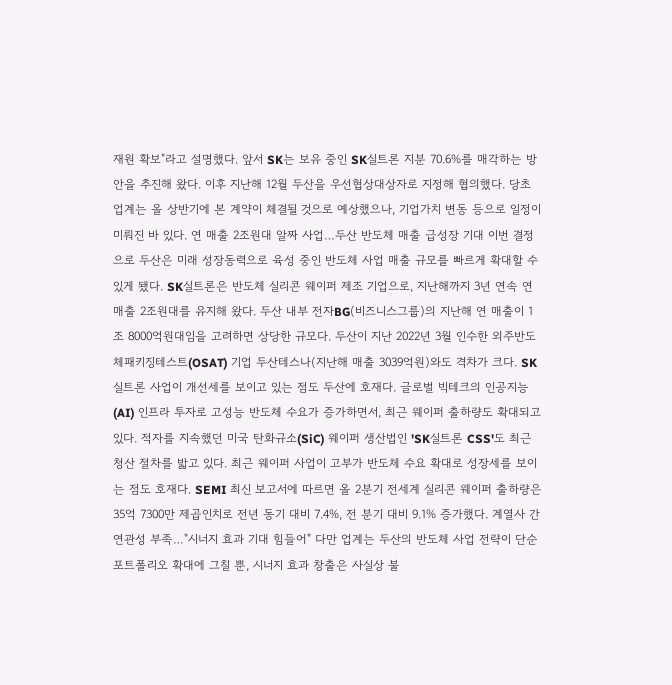재원 확보"라고 설명했다. 앞서 SK는 보유 중인 SK실트론 지분 70.6%를 매각하는 방안을 추진해 왔다. 이후 지난해 12월 두산을 우선협상대상자로 지정해 협의했다. 당초 업계는 올 상반기에 본 계약이 체결될 것으로 예상했으나, 기업가치 변동 등으로 일정이 미뤄진 바 있다. 연 매출 2조원대 알짜 사업…두산 반도체 매출 급성장 기대 이번 결정으로 두산은 미래 성장동력으로 육성 중인 반도체 사업 매출 규모를 빠르게 확대할 수 있게 됐다. SK실트론은 반도체 실리콘 웨이퍼 제조 기업으로, 지난해까지 3년 연속 연 매출 2조원대를 유지해 왔다. 두산 내부 전자BG(비즈니스그룹)의 지난해 연 매출이 1조 8000억원대임을 고려하면 상당한 규모다. 두산이 지난 2022년 3월 인수한 외주반도체패키징테스트(OSAT) 기업 두산테스나(지난해 매출 3039억원)와도 격차가 크다. SK실트론 사업이 개선세를 보이고 있는 점도 두산에 호재다. 글로벌 빅테크의 인공지능(AI) 인프라 투자로 고성능 반도체 수요가 증가하면서, 최근 웨이퍼 출하량도 확대되고 있다. 적자를 지속했던 미국 탄화규소(SiC) 웨이퍼 생산법인 'SK실트론 CSS'도 최근 청산 절차를 밟고 있다. 최근 웨이퍼 사업이 고부가 반도체 수요 확대로 성장세를 보이는 점도 호재다. SEMI 최신 보고서에 따르면 올 2분기 전세계 실리콘 웨이퍼 출하량은 35억 7300만 제곱인치로 전년 동기 대비 7.4%, 전 분기 대비 9.1% 증가했다. 계열사 간 연관성 부족…"시너지 효과 기대 힘들어" 다만 업계는 두산의 반도체 사업 전략이 단순 포트폴리오 확대에 그칠 뿐, 시너지 효과 창출은 사실상 불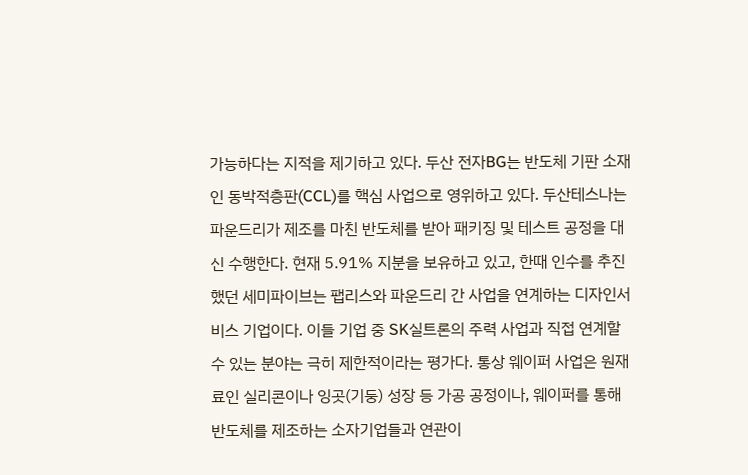가능하다는 지적을 제기하고 있다. 두산 전자BG는 반도체 기판 소재인 동박적층판(CCL)를 핵심 사업으로 영위하고 있다. 두산테스나는 파운드리가 제조를 마친 반도체를 받아 패키징 및 테스트 공정을 대신 수행한다. 현재 5.91% 지분을 보유하고 있고, 한때 인수를 추진했던 세미파이브는 팹리스와 파운드리 간 사업을 연계하는 디자인서비스 기업이다. 이들 기업 중 SK실트론의 주력 사업과 직접 연계할 수 있는 분야는 극히 제한적이라는 평가다. 통상 웨이퍼 사업은 원재료인 실리콘이나 잉곳(기둥) 성장 등 가공 공정이나, 웨이퍼를 통해 반도체를 제조하는 소자기업들과 연관이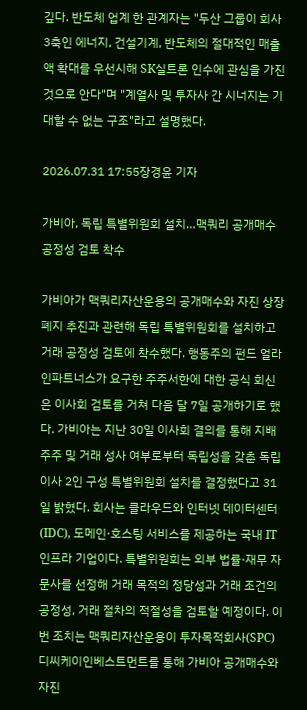깊다. 반도체 업계 한 관계자는 "두산 그룹이 회사 3축인 에너지, 건설기계, 반도체의 절대적인 매출액 확대를 우선시해 SK실트론 인수에 관심을 가진 것으로 안다"며 "계열사 및 투자사 간 시너지는 기대할 수 없는 구조"라고 설명했다.

2026.07.31 17:55장경윤 기자

가비아, 독립 특별위원회 설치…맥쿼리 공개매수 공정성 검토 착수

가비아가 맥쿼리자산운용의 공개매수와 자진 상장폐지 추진과 관련해 독립 특별위원회를 설치하고 거래 공정성 검토에 착수했다. 행동주의 펀드 얼라인파트너스가 요구한 주주서한에 대한 공식 회신은 이사회 검토를 거쳐 다음 달 7일 공개하기로 했다. 가비아는 지난 30일 이사회 결의를 통해 지배주주 및 거래 성사 여부로부터 독립성을 갖춘 독립이사 2인 구성 특별위원회 설치를 결정했다고 31일 밝혔다. 회사는 클라우드와 인터넷 데이터센터(IDC), 도메인·호스팅 서비스를 제공하는 국내 IT 인프라 기업이다. 특별위원회는 외부 법률·재무 자문사를 선정해 거래 목적의 정당성과 거래 조건의 공정성, 거래 절차의 적절성을 검토할 예정이다. 이번 조치는 맥쿼리자산운용이 투자목적회사(SPC) 디씨케이인베스트먼트를 통해 가비아 공개매수와 자진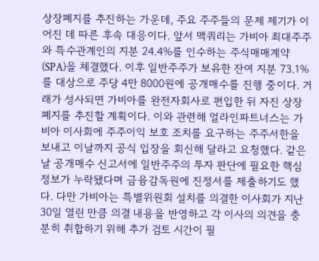상장폐지를 추진하는 가운데, 주요 주주들의 문제 제기가 이어진 데 따른 후속 대응이다. 앞서 맥쿼리는 가비아 최대주주와 특수관계인의 지분 24.4%를 인수하는 주식매매계약(SPA)을 체결했다. 이후 일반주주가 보유한 잔여 지분 73.1%를 대상으로 주당 4만 8000원에 공개매수를 진행 중이다. 거래가 성사되면 가비아를 완전자회사로 편입한 뒤 자진 상장폐지를 추진할 계획이다. 이와 관련해 얼라인파트너스는 가비아 이사회에 주주이익 보호 조치를 요구하는 주주서한을 보내고 이날까지 공식 입장을 회신해 달라고 요청했다. 같은 날 공개매수 신고서에 일반주주의 투자 판단에 필요한 핵심 정보가 누락됐다며 금융감독원에 진정서를 제출하기도 했다. 다만 가비아는 특별위원회 설치를 의결한 이사회가 지난 30일 열린 만큼 의결 내용을 반영하고 각 이사의 의견을 충분히 취합하기 위해 추가 검토 시간이 필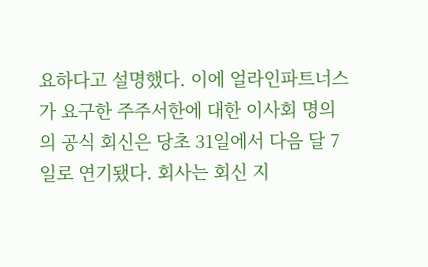요하다고 설명했다. 이에 얼라인파트너스가 요구한 주주서한에 대한 이사회 명의의 공식 회신은 당초 31일에서 다음 달 7일로 연기됐다. 회사는 회신 지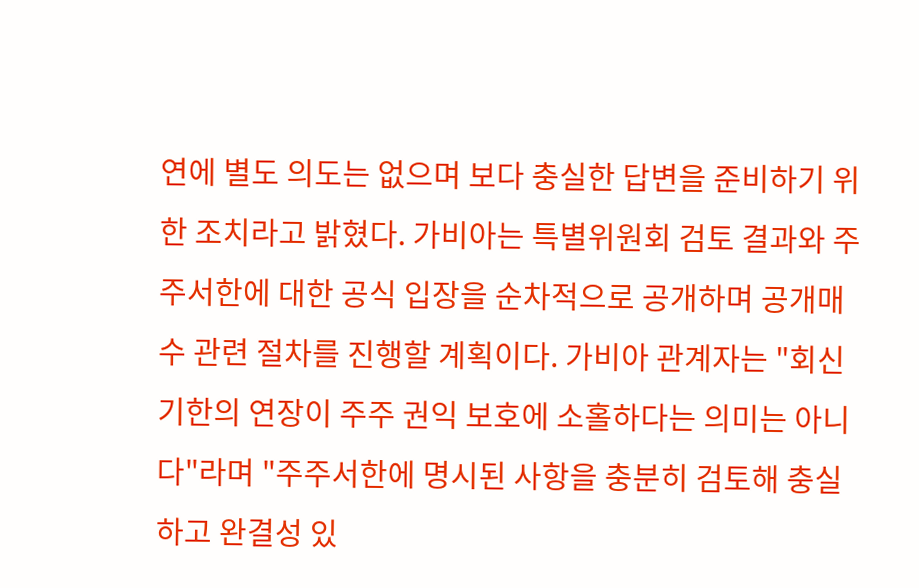연에 별도 의도는 없으며 보다 충실한 답변을 준비하기 위한 조치라고 밝혔다. 가비아는 특별위원회 검토 결과와 주주서한에 대한 공식 입장을 순차적으로 공개하며 공개매수 관련 절차를 진행할 계획이다. 가비아 관계자는 "회신 기한의 연장이 주주 권익 보호에 소홀하다는 의미는 아니다"라며 "주주서한에 명시된 사항을 충분히 검토해 충실하고 완결성 있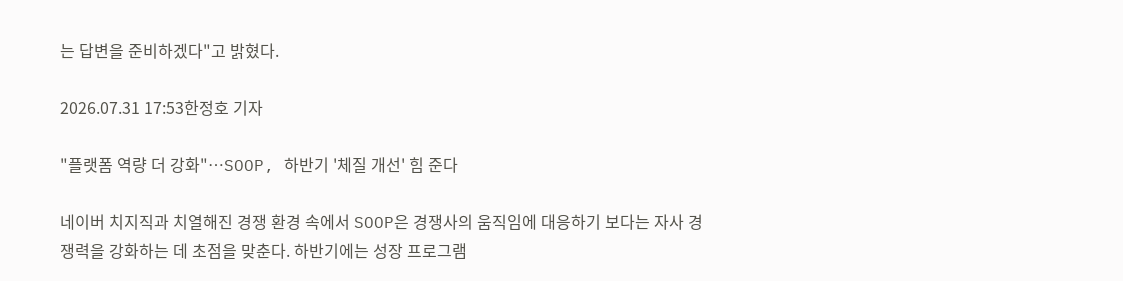는 답변을 준비하겠다"고 밝혔다.

2026.07.31 17:53한정호 기자

"플랫폼 역량 더 강화"…SOOP, 하반기 '체질 개선' 힘 준다

네이버 치지직과 치열해진 경쟁 환경 속에서 SOOP은 경쟁사의 움직임에 대응하기 보다는 자사 경쟁력을 강화하는 데 초점을 맞춘다. 하반기에는 성장 프로그램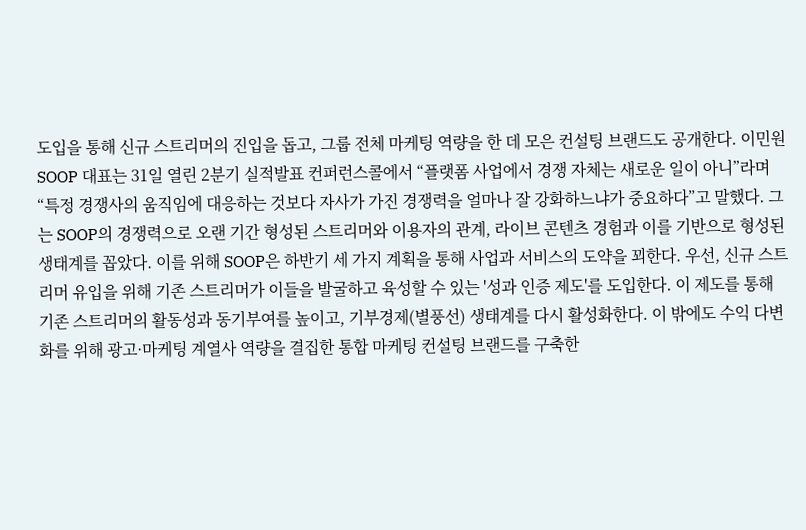도입을 통해 신규 스트리머의 진입을 돕고, 그룹 전체 마케팅 역량을 한 데 모은 컨설팅 브랜드도 공개한다. 이민원 SOOP 대표는 31일 열린 2분기 실적발표 컨퍼런스콜에서 “플랫폼 사업에서 경쟁 자체는 새로운 일이 아니”라며 “특정 경쟁사의 움직임에 대응하는 것보다 자사가 가진 경쟁력을 얼마나 잘 강화하느냐가 중요하다”고 말했다. 그는 SOOP의 경쟁력으로 오랜 기간 형성된 스트리머와 이용자의 관계, 라이브 콘텐츠 경험과 이를 기반으로 형성된 생태계를 꼽았다. 이를 위해 SOOP은 하반기 세 가지 계획을 통해 사업과 서비스의 도약을 꾀한다. 우선, 신규 스트리머 유입을 위해 기존 스트리머가 이들을 발굴하고 육성할 수 있는 '성과 인증 제도'를 도입한다. 이 제도를 통해 기존 스트리머의 활동성과 동기부여를 높이고, 기부경제(별풍선) 생태계를 다시 활성화한다. 이 밖에도 수익 다변화를 위해 광고·마케팅 계열사 역량을 결집한 통합 마케팅 컨설팅 브랜드를 구축한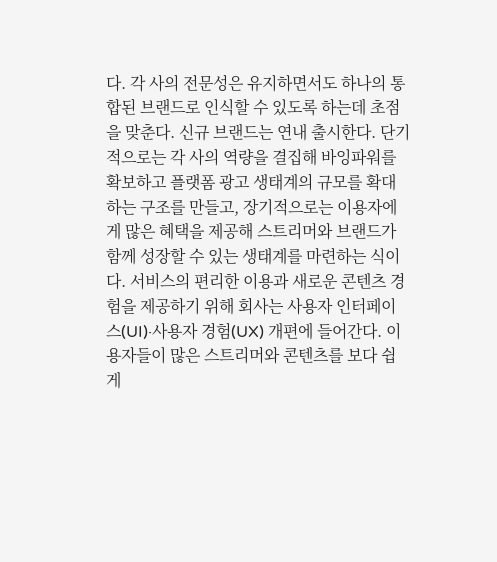다. 각 사의 전문성은 유지하면서도 하나의 통합된 브랜드로 인식할 수 있도록 하는데 초점을 맞춘다. 신규 브랜드는 연내 출시한다. 단기적으로는 각 사의 역량을 결집해 바잉파워를 확보하고 플랫폼 광고 생태계의 규모를 확대하는 구조를 만들고, 장기적으로는 이용자에게 많은 혜택을 제공해 스트리머와 브랜드가 함께 성장할 수 있는 생태계를 마련하는 식이다. 서비스의 편리한 이용과 새로운 콘텐츠 경험을 제공하기 위해 회사는 사용자 인터페이스(UI)·사용자 경험(UX) 개편에 들어간다. 이용자들이 많은 스트리머와 콘텐츠를 보다 쉽게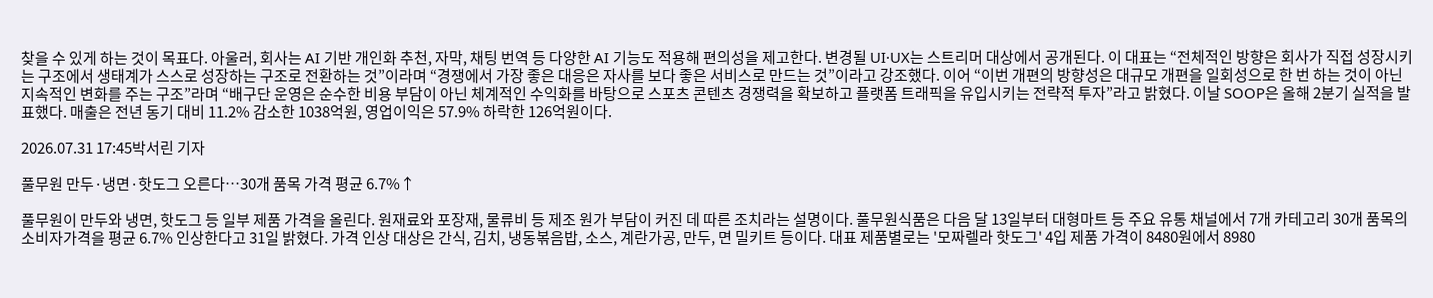찾을 수 있게 하는 것이 목표다. 아울러, 회사는 AI 기반 개인화 추천, 자막, 채팅 번역 등 다양한 AI 기능도 적용해 편의성을 제고한다. 변경될 UI·UX는 스트리머 대상에서 공개된다. 이 대표는 “전체적인 방향은 회사가 직접 성장시키는 구조에서 생태계가 스스로 성장하는 구조로 전환하는 것”이라며 “경쟁에서 가장 좋은 대응은 자사를 보다 좋은 서비스로 만드는 것”이라고 강조했다. 이어 “이번 개편의 방향성은 대규모 개편을 일회성으로 한 번 하는 것이 아닌 지속적인 변화를 주는 구조”라며 “배구단 운영은 순수한 비용 부담이 아닌 체계적인 수익화를 바탕으로 스포츠 콘텐츠 경쟁력을 확보하고 플랫폼 트래픽을 유입시키는 전략적 투자”라고 밝혔다. 이날 SOOP은 올해 2분기 실적을 발표했다. 매출은 전년 동기 대비 11.2% 감소한 1038억원, 영업이익은 57.9% 하락한 126억원이다.

2026.07.31 17:45박서린 기자

풀무원 만두·냉면·핫도그 오른다…30개 품목 가격 평균 6.7%↑

풀무원이 만두와 냉면, 핫도그 등 일부 제품 가격을 올린다. 원재료와 포장재, 물류비 등 제조 원가 부담이 커진 데 따른 조치라는 설명이다. 풀무원식품은 다음 달 13일부터 대형마트 등 주요 유통 채널에서 7개 카테고리 30개 품목의 소비자가격을 평균 6.7% 인상한다고 31일 밝혔다. 가격 인상 대상은 간식, 김치, 냉동볶음밥, 소스, 계란가공, 만두, 면 밀키트 등이다. 대표 제품별로는 '모짜렐라 핫도그' 4입 제품 가격이 8480원에서 8980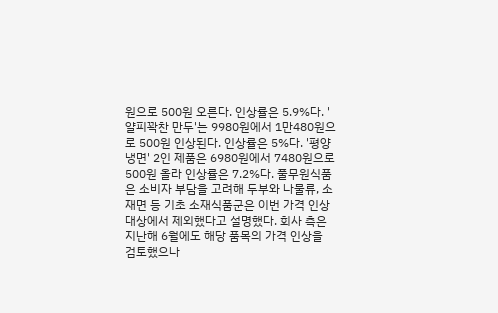원으로 500원 오른다. 인상률은 5.9%다. '얄피꽉찬 만두'는 9980원에서 1만480원으로 500원 인상된다. 인상률은 5%다. '평양냉면' 2인 제품은 6980원에서 7480원으로 500원 올라 인상률은 7.2%다. 풀무원식품은 소비자 부담을 고려해 두부와 나물류, 소재면 등 기초 소재식품군은 이번 가격 인상 대상에서 제외했다고 설명했다. 회사 측은 지난해 6월에도 해당 품목의 가격 인상을 검토했으나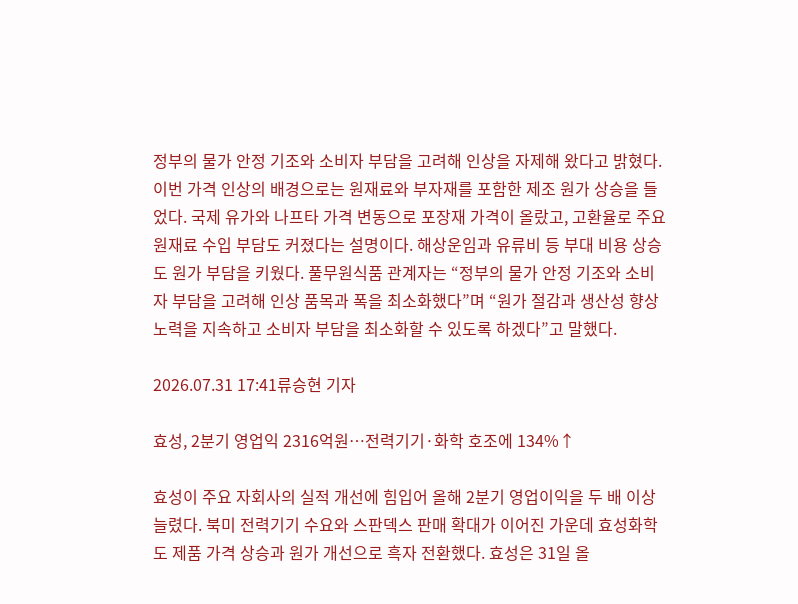정부의 물가 안정 기조와 소비자 부담을 고려해 인상을 자제해 왔다고 밝혔다. 이번 가격 인상의 배경으로는 원재료와 부자재를 포함한 제조 원가 상승을 들었다. 국제 유가와 나프타 가격 변동으로 포장재 가격이 올랐고, 고환율로 주요 원재료 수입 부담도 커졌다는 설명이다. 해상운임과 유류비 등 부대 비용 상승도 원가 부담을 키웠다. 풀무원식품 관계자는 “정부의 물가 안정 기조와 소비자 부담을 고려해 인상 품목과 폭을 최소화했다”며 “원가 절감과 생산성 향상 노력을 지속하고 소비자 부담을 최소화할 수 있도록 하겠다”고 말했다.

2026.07.31 17:41류승현 기자

효성, 2분기 영업익 2316억원…전력기기·화학 호조에 134%↑

효성이 주요 자회사의 실적 개선에 힘입어 올해 2분기 영업이익을 두 배 이상 늘렸다. 북미 전력기기 수요와 스판덱스 판매 확대가 이어진 가운데 효성화학도 제품 가격 상승과 원가 개선으로 흑자 전환했다. 효성은 31일 올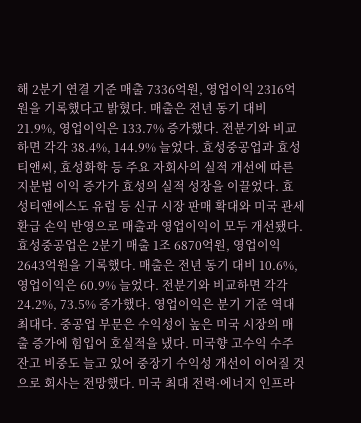해 2분기 연결 기준 매출 7336억원, 영업이익 2316억원을 기록했다고 밝혔다. 매출은 전년 동기 대비 21.9%, 영업이익은 133.7% 증가했다. 전분기와 비교하면 각각 38.4%, 144.9% 늘었다. 효성중공업과 효성티앤씨, 효성화학 등 주요 자회사의 실적 개선에 따른 지분법 이익 증가가 효성의 실적 성장을 이끌었다. 효성티앤에스도 유럽 등 신규 시장 판매 확대와 미국 관세 환급 손익 반영으로 매출과 영업이익이 모두 개선됐다. 효성중공업은 2분기 매출 1조 6870억원, 영업이익 2643억원을 기록했다. 매출은 전년 동기 대비 10.6%, 영업이익은 60.9% 늘었다. 전분기와 비교하면 각각 24.2%, 73.5% 증가했다. 영업이익은 분기 기준 역대 최대다. 중공업 부문은 수익성이 높은 미국 시장의 매출 증가에 힘입어 호실적을 냈다. 미국향 고수익 수주잔고 비중도 늘고 있어 중장기 수익성 개선이 이어질 것으로 회사는 전망했다. 미국 최대 전력·에너지 인프라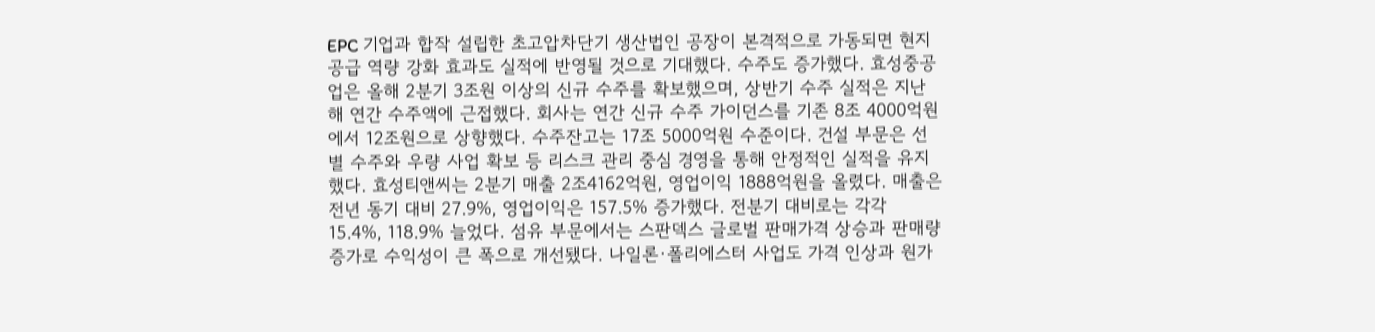EPC 기업과 합작 설립한 초고압차단기 생산법인 공장이 본격적으로 가동되면 현지 공급 역량 강화 효과도 실적에 반영될 것으로 기대했다. 수주도 증가했다. 효성중공업은 올해 2분기 3조원 이상의 신규 수주를 확보했으며, 상반기 수주 실적은 지난해 연간 수주액에 근접했다. 회사는 연간 신규 수주 가이던스를 기존 8조 4000억원에서 12조원으로 상향했다. 수주잔고는 17조 5000억원 수준이다. 건설 부문은 선별 수주와 우량 사업 확보 등 리스크 관리 중심 경영을 통해 안정적인 실적을 유지했다. 효성티앤씨는 2분기 매출 2조4162억원, 영업이익 1888억원을 올렸다. 매출은 전년 동기 대비 27.9%, 영업이익은 157.5% 증가했다. 전분기 대비로는 각각 15.4%, 118.9% 늘었다. 섬유 부문에서는 스판덱스 글로벌 판매가격 상승과 판매량 증가로 수익성이 큰 폭으로 개선됐다. 나일론·폴리에스터 사업도 가격 인상과 원가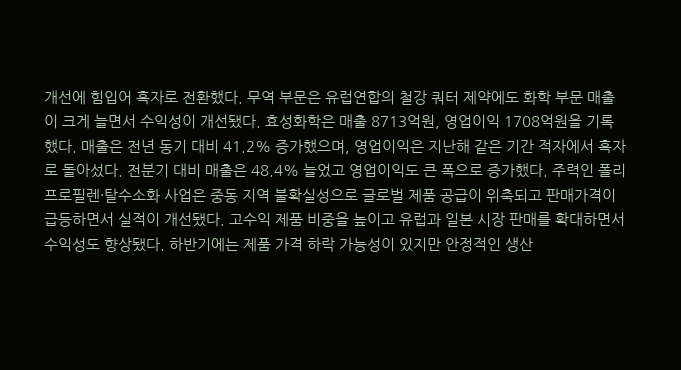개선에 힘입어 흑자로 전환했다. 무역 부문은 유럽연합의 철강 쿼터 제약에도 화학 부문 매출이 크게 늘면서 수익성이 개선됐다. 효성화학은 매출 8713억원, 영업이익 1708억원을 기록했다. 매출은 전년 동기 대비 41.2% 증가했으며, 영업이익은 지난해 같은 기간 적자에서 흑자로 돌아섰다. 전분기 대비 매출은 48.4% 늘었고 영업이익도 큰 폭으로 증가했다. 주력인 폴리프로필렌·탈수소화 사업은 중동 지역 불확실성으로 글로벌 제품 공급이 위축되고 판매가격이 급등하면서 실적이 개선됐다. 고수익 제품 비중을 높이고 유럽과 일본 시장 판매를 확대하면서 수익성도 향상됐다. 하반기에는 제품 가격 하락 가능성이 있지만 안정적인 생산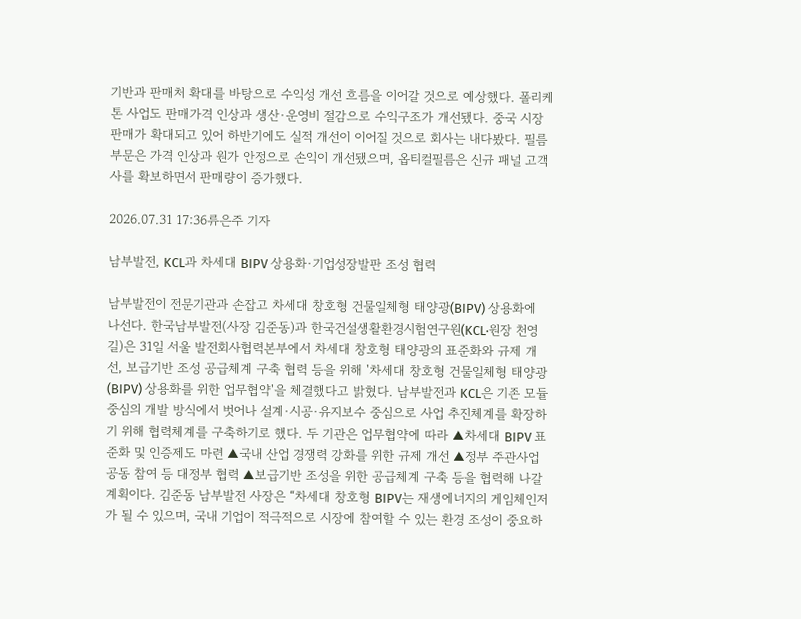기반과 판매처 확대를 바탕으로 수익성 개선 흐름을 이어갈 것으로 예상했다. 폴리케톤 사업도 판매가격 인상과 생산·운영비 절감으로 수익구조가 개선됐다. 중국 시장 판매가 확대되고 있어 하반기에도 실적 개선이 이어질 것으로 회사는 내다봤다. 필름 부문은 가격 인상과 원가 안정으로 손익이 개선됐으며, 옵티컬필름은 신규 패널 고객사를 확보하면서 판매량이 증가했다.

2026.07.31 17:36류은주 기자

남부발전, KCL과 차세대 BIPV 상용화·기업성장발판 조성 협력

남부발전이 전문기관과 손잡고 차세대 창호형 건물일체형 태양광(BIPV) 상용화에 나선다. 한국남부발전(사장 김준동)과 한국건설생활환경시험연구원(KCL·원장 천영길)은 31일 서울 발전회사협력본부에서 차세대 창호형 태양광의 표준화와 규제 개선, 보급기반 조성 공급체계 구축 협력 등을 위해 '차세대 창호형 건물일체형 태양광(BIPV) 상용화를 위한 업무협약'을 체결했다고 밝혔다. 남부발전과 KCL은 기존 모듈 중심의 개발 방식에서 벗어나 설계·시공·유지보수 중심으로 사업 추진체계를 확장하기 위해 협력체계를 구축하기로 했다. 두 기관은 업무협약에 따라 ▲차세대 BIPV 표준화 및 인증제도 마련 ▲국내 산업 경쟁력 강화를 위한 규제 개선 ▲정부 주관사업 공동 참여 등 대정부 협력 ▲보급기반 조성을 위한 공급체계 구축 등을 협력해 나갈 계획이다. 김준동 남부발전 사장은 “차세대 창호형 BIPV는 재생에너지의 게임체인저가 될 수 있으며, 국내 기업이 적극적으로 시장에 참여할 수 있는 환경 조성이 중요하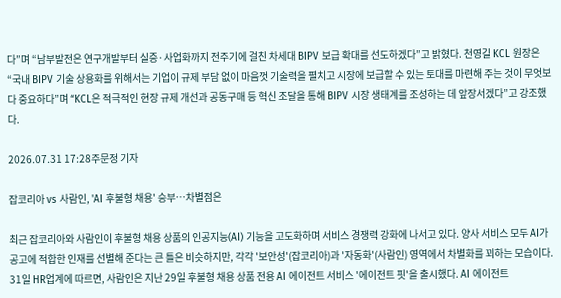다”며 “남부발전은 연구개발부터 실증·사업화까지 전주기에 걸친 차세대 BIPV 보급 확대를 선도하겠다”고 밝혔다. 천영길 KCL 원장은 “국내 BIPV 기술 상용화를 위해서는 기업이 규제 부담 없이 마음껏 기술력을 펼치고 시장에 보급할 수 있는 토대를 마련해 주는 것이 무엇보다 중요하다”며 “KCL은 적극적인 현장 규제 개선과 공동구매 등 혁신 조달을 통해 BIPV 시장 생태계를 조성하는 데 앞장서겠다”고 강조했다.

2026.07.31 17:28주문정 기자

잡코리아 vs 사람인, 'AI 후불형 채용' 승부…차별점은

최근 잡코리아와 사람인이 후불형 채용 상품의 인공지능(AI) 기능을 고도화하며 서비스 경쟁력 강화에 나서고 있다. 양사 서비스 모두 AI가 공고에 적합한 인재를 선별해 준다는 큰 틀은 비슷하지만, 각각 '보안성'(잡코리아)과 '자동화'(사람인) 영역에서 차별화를 꾀하는 모습이다. 31일 HR업계에 따르면, 사람인은 지난 29일 후불형 채용 상품 전용 AI 에이전트 서비스 '에이전트 핏'을 출시했다. AI 에이전트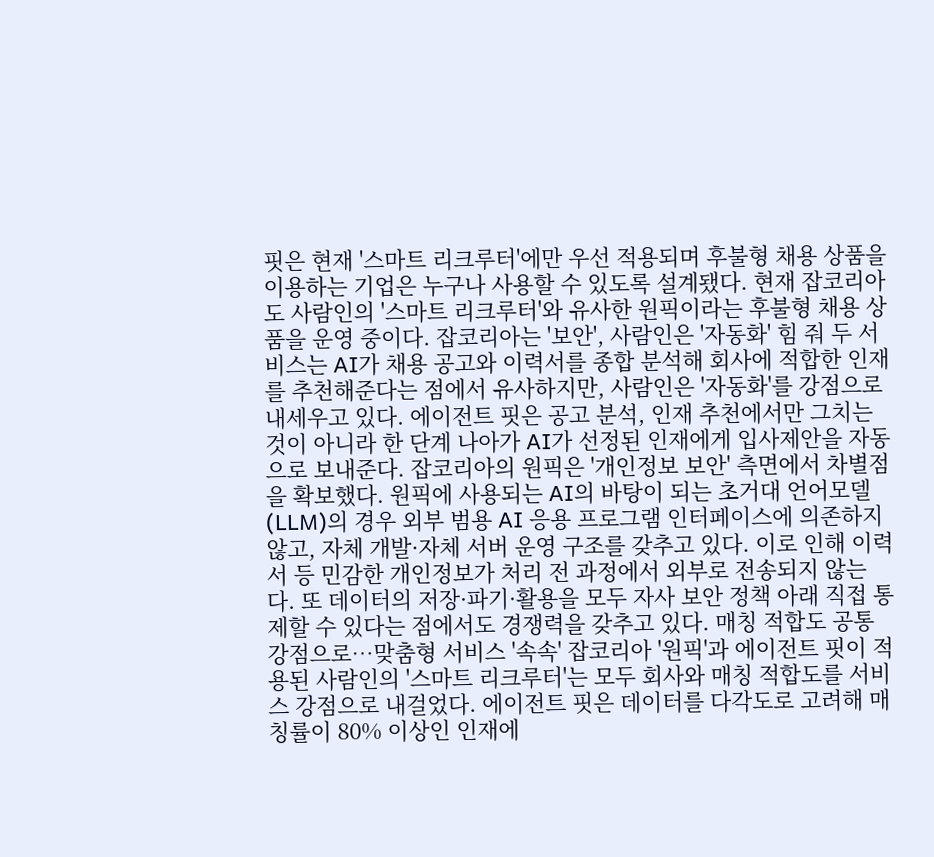핏은 현재 '스마트 리크루터'에만 우선 적용되며 후불형 채용 상품을 이용하는 기업은 누구나 사용할 수 있도록 설계됐다. 현재 잡코리아도 사람인의 '스마트 리크루터'와 유사한 원픽이라는 후불형 채용 상품을 운영 중이다. 잡코리아는 '보안', 사람인은 '자동화' 힘 줘 두 서비스는 AI가 채용 공고와 이력서를 종합 분석해 회사에 적합한 인재를 추천해준다는 점에서 유사하지만, 사람인은 '자동화'를 강점으로 내세우고 있다. 에이전트 핏은 공고 분석, 인재 추천에서만 그치는 것이 아니라 한 단계 나아가 AI가 선정된 인재에게 입사제안을 자동으로 보내준다. 잡코리아의 원픽은 '개인정보 보안' 측면에서 차별점을 확보했다. 원픽에 사용되는 AI의 바탕이 되는 초거대 언어모델(LLM)의 경우 외부 범용 AI 응용 프로그램 인터페이스에 의존하지 않고, 자체 개발·자체 서버 운영 구조를 갖추고 있다. 이로 인해 이력서 등 민감한 개인정보가 처리 전 과정에서 외부로 전송되지 않는다. 또 데이터의 저장·파기·활용을 모두 자사 보안 정책 아래 직접 통제할 수 있다는 점에서도 경쟁력을 갖추고 있다. 매칭 적합도 공통 강점으로…맞춤형 서비스 '속속' 잡코리아 '원픽'과 에이전트 핏이 적용된 사람인의 '스마트 리크루터'는 모두 회사와 매칭 적합도를 서비스 강점으로 내걸었다. 에이전트 핏은 데이터를 다각도로 고려해 매칭률이 80% 이상인 인재에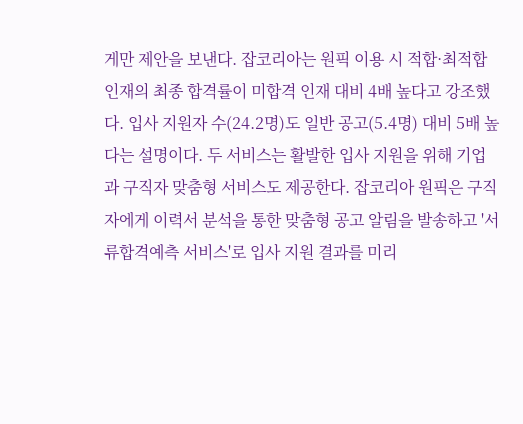게만 제안을 보낸다. 잡코리아는 원픽 이용 시 적합·최적합 인재의 최종 합격률이 미합격 인재 대비 4배 높다고 강조했다. 입사 지원자 수(24.2명)도 일반 공고(5.4명) 대비 5배 높다는 설명이다. 두 서비스는 활발한 입사 지원을 위해 기업과 구직자 맞춤형 서비스도 제공한다. 잡코리아 원픽은 구직자에게 이력서 분석을 통한 맞춤형 공고 알림을 발송하고 '서류합격예측 서비스'로 입사 지원 결과를 미리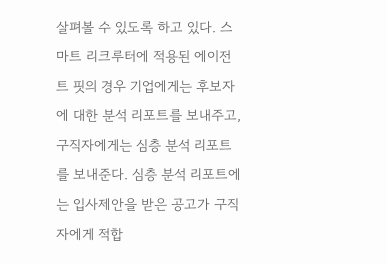살펴볼 수 있도록 하고 있다. 스마트 리크루터에 적용된 에이전트 핏의 경우 기업에게는 후보자에 대한 분석 리포트를 보내주고, 구직자에게는 심층 분석 리포트를 보내준다. 심층 분석 리포트에는 입사제안을 받은 공고가 구직자에게 적합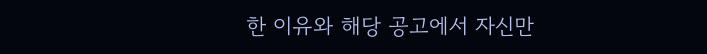한 이유와 해당 공고에서 자신만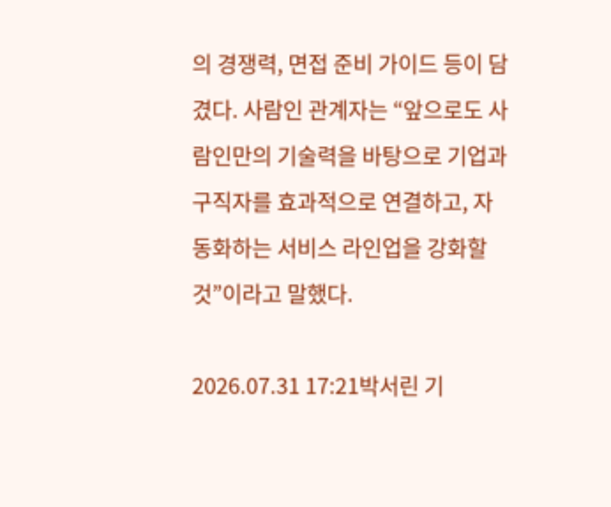의 경쟁력, 면접 준비 가이드 등이 담겼다. 사람인 관계자는 “앞으로도 사람인만의 기술력을 바탕으로 기업과 구직자를 효과적으로 연결하고, 자동화하는 서비스 라인업을 강화할 것”이라고 말했다.

2026.07.31 17:21박서린 기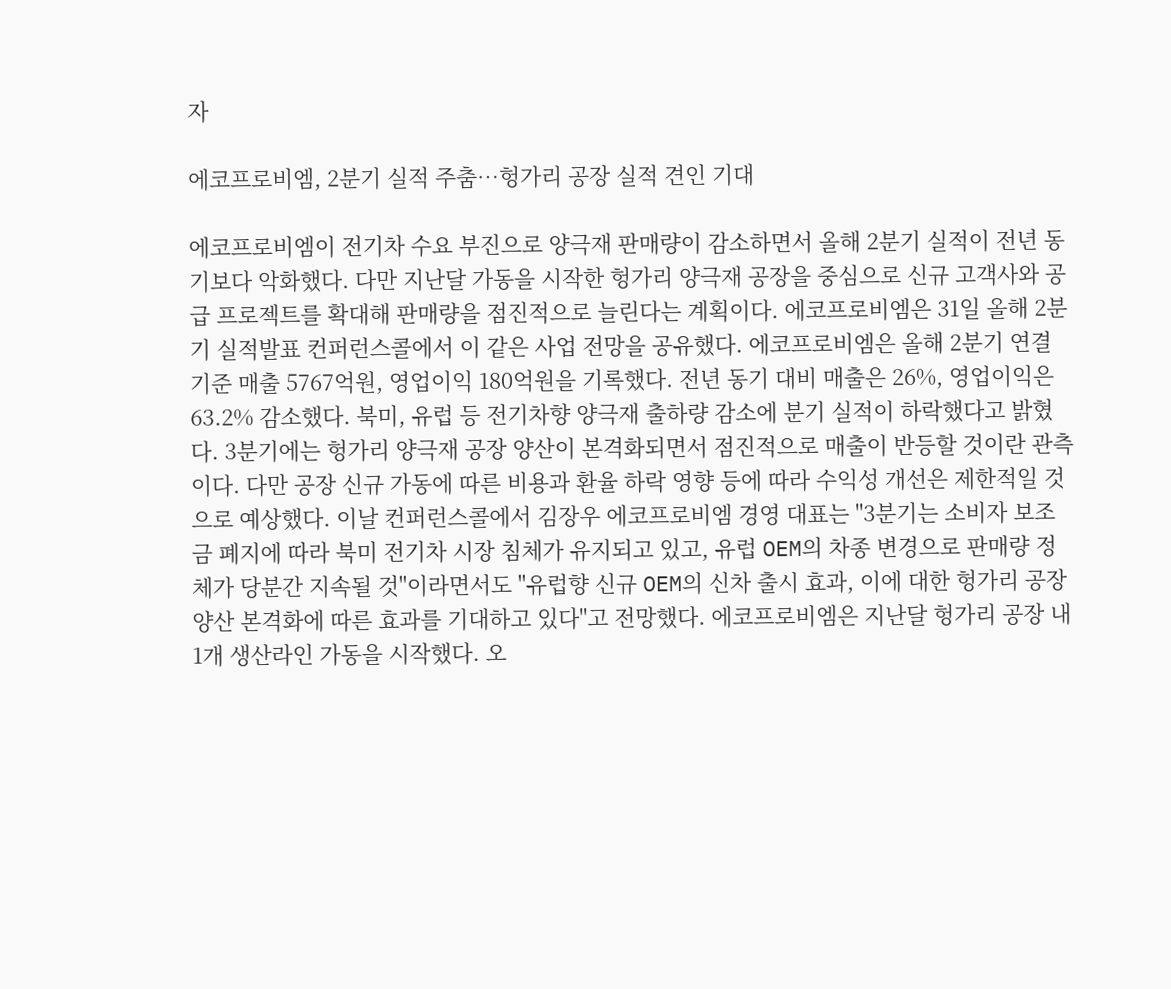자

에코프로비엠, 2분기 실적 주춤…헝가리 공장 실적 견인 기대

에코프로비엠이 전기차 수요 부진으로 양극재 판매량이 감소하면서 올해 2분기 실적이 전년 동기보다 악화했다. 다만 지난달 가동을 시작한 헝가리 양극재 공장을 중심으로 신규 고객사와 공급 프로젝트를 확대해 판매량을 점진적으로 늘린다는 계획이다. 에코프로비엠은 31일 올해 2분기 실적발표 컨퍼런스콜에서 이 같은 사업 전망을 공유했다. 에코프로비엠은 올해 2분기 연결 기준 매출 5767억원, 영업이익 180억원을 기록했다. 전년 동기 대비 매출은 26%, 영업이익은 63.2% 감소했다. 북미, 유럽 등 전기차향 양극재 출하량 감소에 분기 실적이 하락했다고 밝혔다. 3분기에는 헝가리 양극재 공장 양산이 본격화되면서 점진적으로 매출이 반등할 것이란 관측이다. 다만 공장 신규 가동에 따른 비용과 환율 하락 영향 등에 따라 수익성 개선은 제한적일 것으로 예상했다. 이날 컨퍼런스콜에서 김장우 에코프로비엠 경영 대표는 "3분기는 소비자 보조금 폐지에 따라 북미 전기차 시장 침체가 유지되고 있고, 유럽 OEM의 차종 변경으로 판매량 정체가 당분간 지속될 것"이라면서도 "유럽향 신규 OEM의 신차 출시 효과, 이에 대한 헝가리 공장 양산 본격화에 따른 효과를 기대하고 있다"고 전망했다. 에코프로비엠은 지난달 헝가리 공장 내 1개 생산라인 가동을 시작했다. 오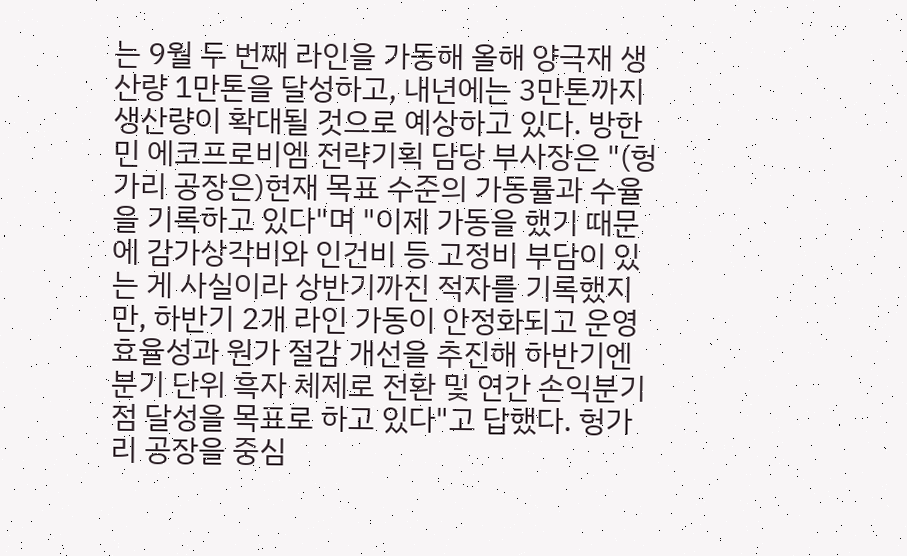는 9월 두 번째 라인을 가동해 올해 양극재 생산량 1만톤을 달성하고, 내년에는 3만톤까지 생산량이 확대될 것으로 예상하고 있다. 방한민 에코프로비엠 전략기획 담당 부사장은 "(헝가리 공장은)현재 목표 수준의 가동률과 수율을 기록하고 있다"며 "이제 가동을 했기 때문에 감가상각비와 인건비 등 고정비 부담이 있는 게 사실이라 상반기까진 적자를 기록했지만, 하반기 2개 라인 가동이 안정화되고 운영 효율성과 원가 절감 개선을 추진해 하반기엔 분기 단위 흑자 체제로 전환 및 연간 손익분기점 달성을 목표로 하고 있다"고 답했다. 헝가리 공장을 중심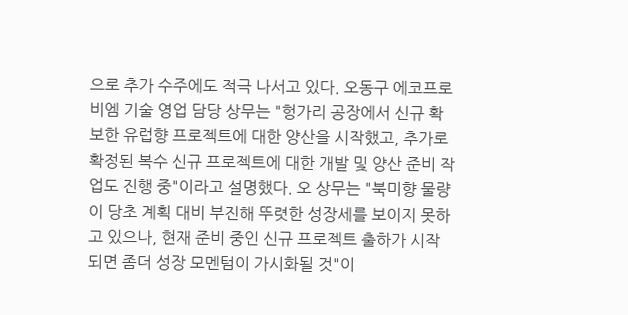으로 추가 수주에도 적극 나서고 있다. 오동구 에코프로비엠 기술 영업 담당 상무는 "헝가리 공장에서 신규 확보한 유럽향 프로젝트에 대한 양산을 시작했고, 추가로 확정된 복수 신규 프로젝트에 대한 개발 및 양산 준비 작업도 진행 중"이라고 설명했다. 오 상무는 "북미향 물량이 당초 계획 대비 부진해 뚜렷한 성장세를 보이지 못하고 있으나, 현재 준비 중인 신규 프로젝트 출하가 시작되면 좀더 성장 모멘텀이 가시화될 것"이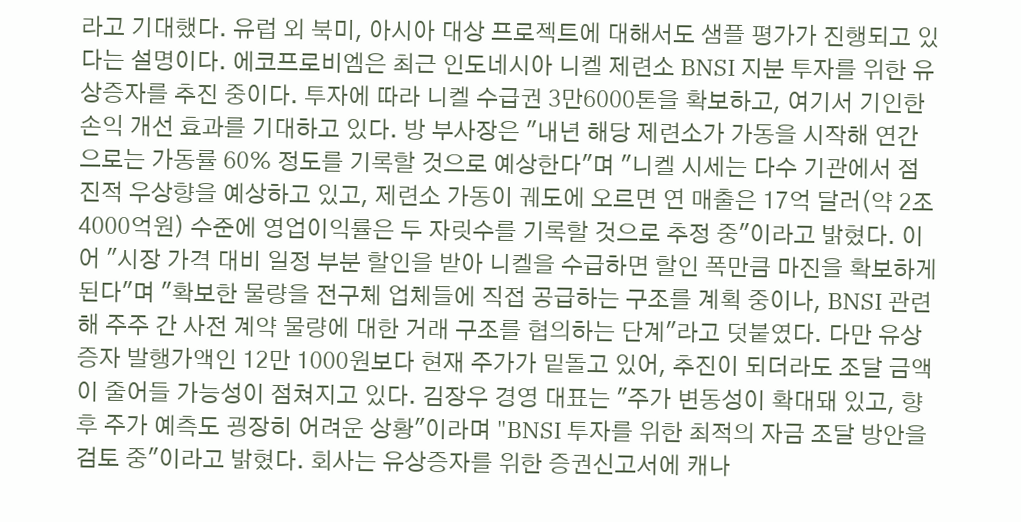라고 기대했다. 유럽 외 북미, 아시아 대상 프로젝트에 대해서도 샘플 평가가 진행되고 있다는 설명이다. 에코프로비엠은 최근 인도네시아 니켈 제련소 BNSI 지분 투자를 위한 유상증자를 추진 중이다. 투자에 따라 니켈 수급권 3만6000톤을 확보하고, 여기서 기인한 손익 개선 효과를 기대하고 있다. 방 부사장은 "내년 해당 제련소가 가동을 시작해 연간으로는 가동률 60% 정도를 기록할 것으로 예상한다"며 "니켈 시세는 다수 기관에서 점진적 우상향을 예상하고 있고, 제련소 가동이 궤도에 오르면 연 매출은 17억 달러(약 2조 4000억원) 수준에 영업이익률은 두 자릿수를 기록할 것으로 추정 중"이라고 밝혔다. 이어 "시장 가격 대비 일정 부분 할인을 받아 니켈을 수급하면 할인 폭만큼 마진을 확보하게 된다"며 "확보한 물량을 전구체 업체들에 직접 공급하는 구조를 계획 중이나, BNSI 관련해 주주 간 사전 계약 물량에 대한 거래 구조를 협의하는 단계"라고 덧붙였다. 다만 유상증자 발행가액인 12만 1000원보다 현재 주가가 밑돌고 있어, 추진이 되더라도 조달 금액이 줄어들 가능성이 점쳐지고 있다. 김장우 경영 대표는 "주가 변동성이 확대돼 있고, 향후 주가 예측도 굉장히 어려운 상황"이라며 "BNSI 투자를 위한 최적의 자금 조달 방안을 검토 중"이라고 밝혔다. 회사는 유상증자를 위한 증권신고서에 캐나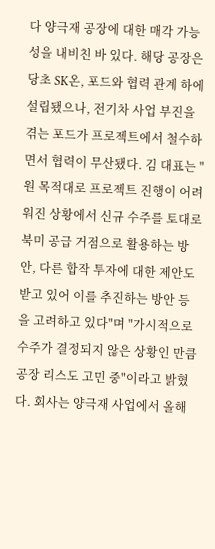다 양극재 공장에 대한 매각 가능성을 내비친 바 있다. 해당 공장은 당초 SK온, 포드와 협력 관계 하에 설립됐으나, 전기차 사업 부진을 겪는 포드가 프로젝트에서 철수하면서 협력이 무산됐다. 김 대표는 "원 목적대로 프로젝트 진행이 어려워진 상황에서 신규 수주를 토대로 북미 공급 거점으로 활용하는 방안, 다른 합작 투자에 대한 제안도 받고 있어 이를 추진하는 방안 등을 고려하고 있다"며 "가시적으로 수주가 결정되지 않은 상황인 만큼 공장 리스도 고민 중"이라고 밝혔다. 회사는 양극재 사업에서 올해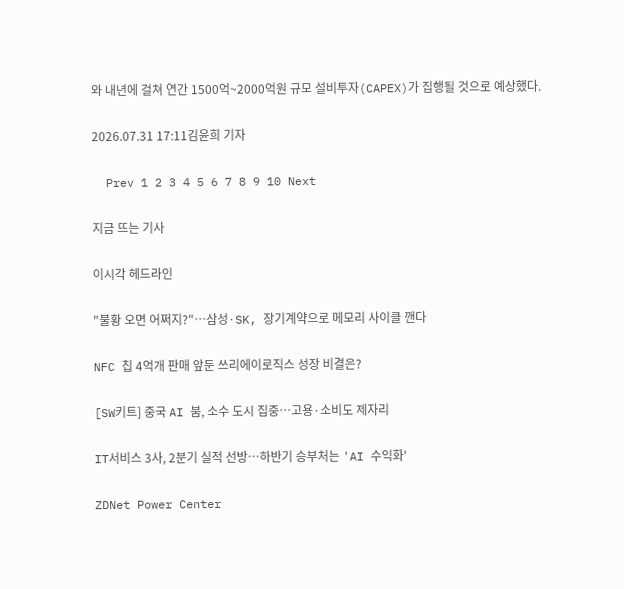와 내년에 걸쳐 연간 1500억~2000억원 규모 설비투자(CAPEX)가 집행될 것으로 예상했다.

2026.07.31 17:11김윤희 기자

  Prev 1 2 3 4 5 6 7 8 9 10 Next

지금 뜨는 기사

이시각 헤드라인

"불황 오면 어쩌지?"…삼성·SK, 장기계약으로 메모리 사이클 깬다

NFC 칩 4억개 판매 앞둔 쓰리에이로직스 성장 비결은?

[SW키트] 중국 AI 붐, 소수 도시 집중…고용·소비도 제자리

IT서비스 3사, 2분기 실적 선방…하반기 승부처는 'AI 수익화'

ZDNet Power Center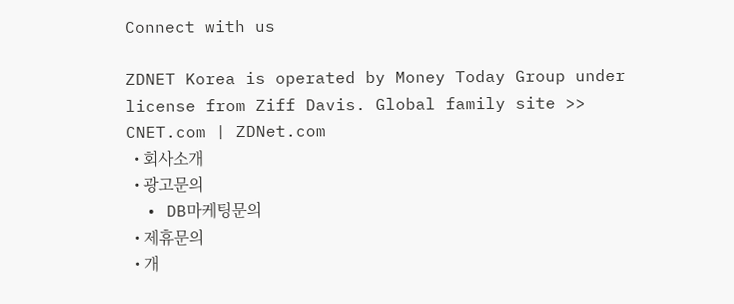Connect with us

ZDNET Korea is operated by Money Today Group under license from Ziff Davis. Global family site >>    CNET.com | ZDNet.com
  • 회사소개
  • 광고문의
  • DB마케팅문의
  • 제휴문의
  • 개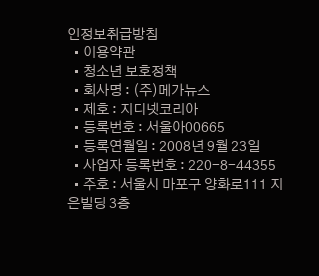인정보취급방침
  • 이용약관
  • 청소년 보호정책
  • 회사명 : (주)메가뉴스
  • 제호 : 지디넷코리아
  • 등록번호 : 서울아00665
  • 등록연월일 : 2008년 9월 23일
  • 사업자 등록번호 : 220-8-44355
  • 주호 : 서울시 마포구 양화로111 지은빌딩 3층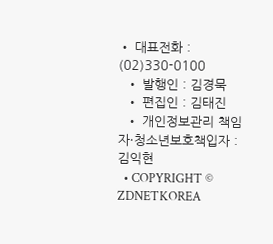• 대표전화 : (02)330-0100
  • 발행인 : 김경묵
  • 편집인 : 김태진
  • 개인정보관리 책임자·청소년보호책입자 : 김익현
  • COPYRIGHT © ZDNETKOREA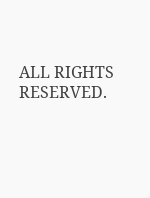ALL RIGHTS RESERVED.